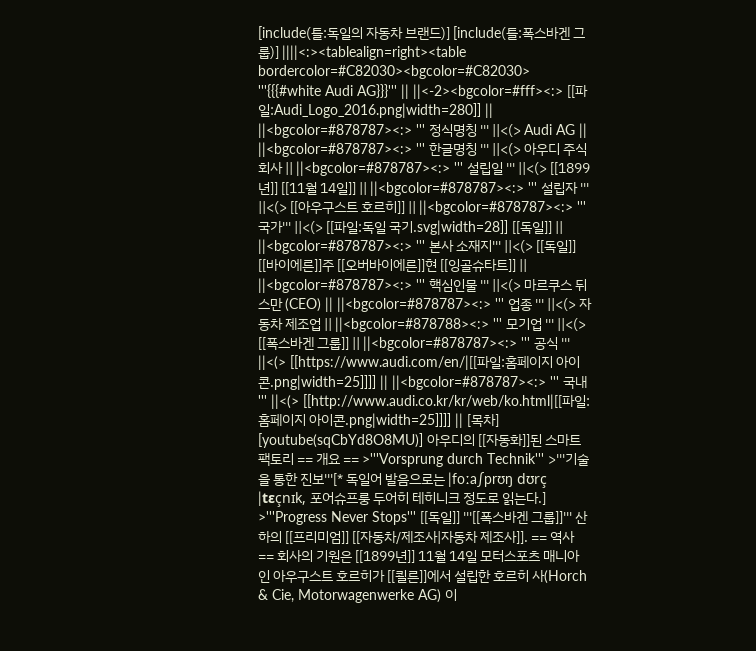[include(틀:독일의 자동차 브랜드)] [include(틀:폭스바겐 그룹)] ||||<:><tablealign=right><table bordercolor=#C82030><bgcolor=#C82030> '''{{{#white Audi AG}}}''' || ||<-2><bgcolor=#fff><:> [[파일:Audi_Logo_2016.png|width=280]] || ||<bgcolor=#878787><:> ''' 정식명칭 ''' ||<(> Audi AG || ||<bgcolor=#878787><:> ''' 한글명칭 ''' ||<(> 아우디 주식회사 || ||<bgcolor=#878787><:> ''' 설립일 ''' ||<(> [[1899년]] [[11월 14일]] || ||<bgcolor=#878787><:> ''' 설립자 ''' ||<(> [[아우구스트 호르히]] || ||<bgcolor=#878787><:> '''국가''' ||<(> [[파일:독일 국기.svg|width=28]] [[독일]] || ||<bgcolor=#878787><:> ''' 본사 소재지''' ||<(> [[독일]] [[바이에른]]주 [[오버바이에른]]현 [[잉골슈타트]] || ||<bgcolor=#878787><:> ''' 핵심인물 ''' ||<(> 마르쿠스 뒤스만 (CEO) || ||<bgcolor=#878787><:> ''' 업종 ''' ||<(> 자동차 제조업 || ||<bgcolor=#878788><:> ''' 모기업 ''' ||<(> [[폭스바겐 그룹]] || ||<bgcolor=#878787><:> ''' 공식 ''' ||<(> [[https://www.audi.com/en/|[[파일:홈페이지 아이콘.png|width=25]]]] || ||<bgcolor=#878787><:> ''' 국내 ''' ||<(> [[http://www.audi.co.kr/kr/web/ko.html|[[파일:홈페이지 아이콘.png|width=25]]]] || [목차] [youtube(sqCbYd8O8MU)] 아우디의 [[자동화]]된 스마트팩토리 == 개요 == >'''Vorsprung durch Technik''' >'''기술을 통한 진보'''[* 독일어 발음으로는 |foːa∫prʊŋ dʊrç |tεçnɪk, 포어슈프룽 두어히 테히니크 정도로 읽는다.] >'''Progress Never Stops''' [[독일]] '''[[폭스바겐 그룹]]''' 산하의 [[프리미엄]] [[자동차/제조사|자동차 제조사]]. == 역사 == 회사의 기원은 [[1899년]] 11월 14일 모터스포츠 매니아인 아우구스트 호르히가 [[쾰른]]에서 설립한 호르히 사(Horch & Cie, Motorwagenwerke AG) 이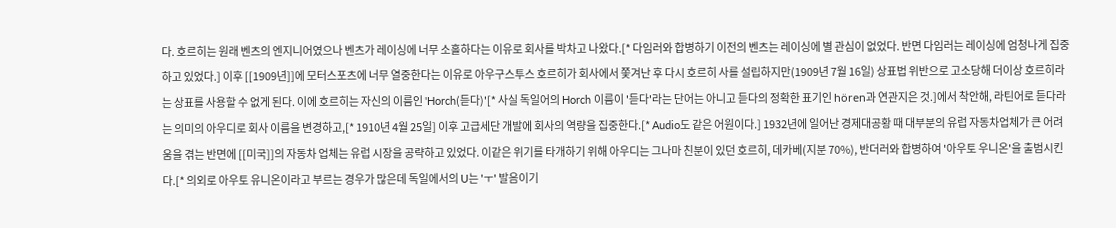다. 호르히는 원래 벤츠의 엔지니어였으나 벤츠가 레이싱에 너무 소홀하다는 이유로 회사를 박차고 나왔다.[* 다임러와 합병하기 이전의 벤츠는 레이싱에 별 관심이 없었다. 반면 다임러는 레이싱에 엄청나게 집중하고 있었다.] 이후 [[1909년]]에 모터스포츠에 너무 열중한다는 이유로 아우구스투스 호르히가 회사에서 쫓겨난 후 다시 호르히 사를 설립하지만(1909년 7월 16일) 상표법 위반으로 고소당해 더이상 호르히라는 상표를 사용할 수 없게 된다. 이에 호르히는 자신의 이름인 'Horch(듣다)'[* 사실 독일어의 Horch 이름이 '듣다'라는 단어는 아니고 듣다의 정확한 표기인 hören과 연관지은 것.]에서 착안해, 라틴어로 듣다라는 의미의 아우디로 회사 이름을 변경하고,[* 1910년 4월 25일] 이후 고급세단 개발에 회사의 역량을 집중한다.[* Audio도 같은 어원이다.] 1932년에 일어난 경제대공황 때 대부분의 유럽 자동차업체가 큰 어려움을 겪는 반면에 [[미국]]의 자동차 업체는 유럽 시장을 공략하고 있었다. 이같은 위기를 타개하기 위해 아우디는 그나마 친분이 있던 호르히, 데카베(지분 70%), 반더러와 합병하여 '아우토 우니온'을 출범시킨다.[* 의외로 아우토 유니온이라고 부르는 경우가 많은데 독일에서의 U는 'ㅜ' 발음이기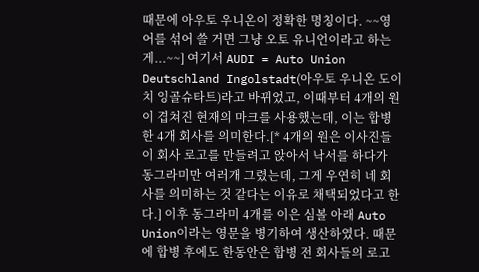때문에 아우토 우니온이 정확한 명칭이다. ~~영어를 섞어 쓸 거면 그냥 오토 유니언이라고 하는게...~~] 여기서 AUDI = Auto Union Deutschland Ingolstadt(아우토 우니온 도이치 잉골슈타트)라고 바뀌었고, 이때부터 4개의 원이 겹쳐진 현재의 마크를 사용했는데, 이는 합병한 4개 회사를 의미한다.[* 4개의 원은 이사진들이 회사 로고를 만들려고 앉아서 낙서를 하다가 동그라미만 여러개 그렸는데, 그게 우연히 네 회사를 의미하는 것 같다는 이유로 채택되었다고 한다.] 이후 동그라미 4개를 이은 심볼 아래 Auto Union이라는 영문을 병기하여 생산하였다. 때문에 합병 후에도 한동안은 합병 전 회사들의 로고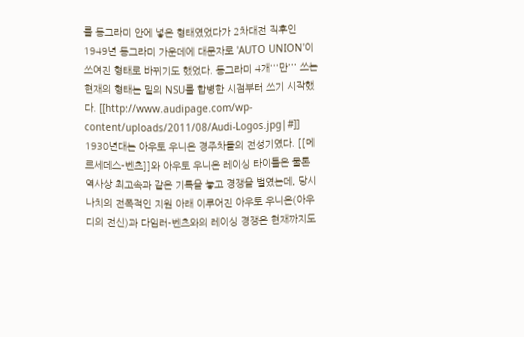를 동그라미 안에 넣은 형태였었다가 2차대전 직후인 1949년 동그라미 가운데에 대문자로 'AUTO UNION'이 쓰여진 형태로 바뀌기도 했었다. 동그라미 4개'''만''' 쓰는 현재의 형태는 밑의 NSU를 합병한 시점부터 쓰기 시작했다. [[http://www.audipage.com/wp-content/uploads/2011/08/Audi-Logos.jpg|#]] 1930년대는 아우토 우니온 경주차들의 전성기였다. [[메르세데스-벤츠]]와 아우토 우니온 레이싱 타이틀은 물론 역사상 최고속과 같은 기록을 놓고 경쟁을 벌였는데, 당시 나치의 전폭적인 지원 아래 이루어진 아우토 우니온(아우디의 전신)과 다임러-벤츠와의 레이싱 경쟁은 현재까지도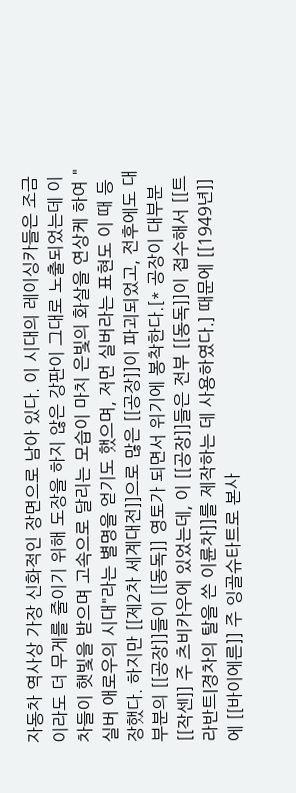자동차 역사상 가장 신화적인 장면으로 남아 있다. 이 시대의 레이싱카들은 조금이라도 더 무게를 줄이기 위해 도장을 하지 않은 강판이 그대로 노출되었는데 이 차들이 햇빛을 받으며 고속으로 달리는 모습이 마치 은빛의 화살을 연상케 하여 "실버 애로우의 시대"라는 별명을 얻기도 했으며, 저먼 실버라는 표현도 이 때 등장했다. 하지만 [[제2차 세계대전]]으로 많은 [[공장]]이 파괴되었고, 전후에도 대부분의 [[공장]]들이 [[동독]] 영토가 되면서 위기에 봉착한다.[* 공장이 대부분 [[작센]] 주 츠비카우에 있었는데, 이 [[공장]]들은 전부 [[동독]]이 접수해서 [[트라반트|경차의 탈을 쓴 이륜차]]를 제작하는 데 사용하였다.] 때문에 [[1949년]]에 [[바이에른]] 주 잉골슈타트로 본사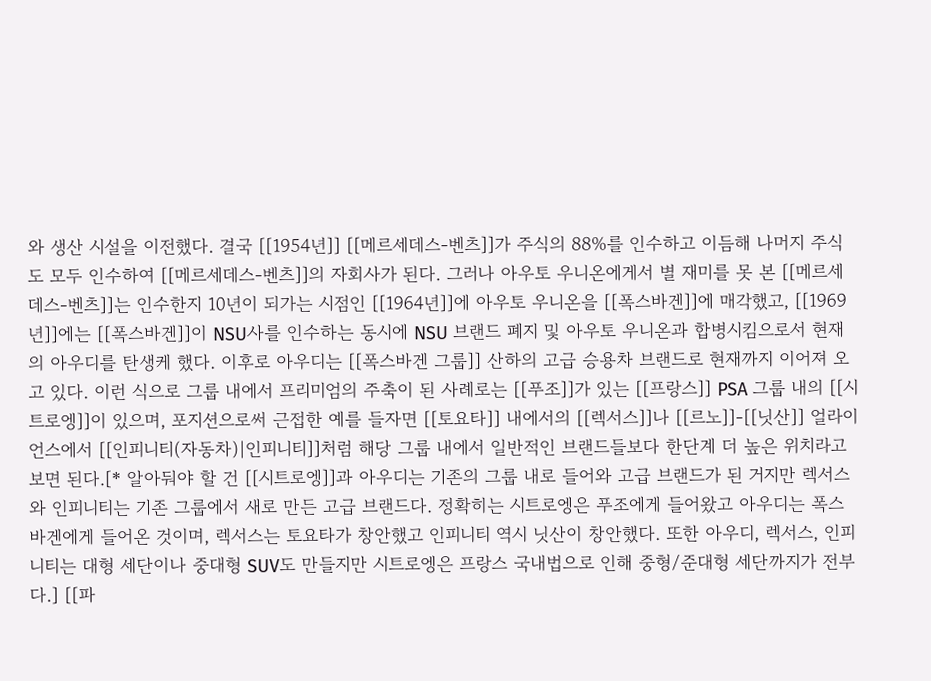와 생산 시설을 이전했다. 결국 [[1954년]] [[메르세데스-벤츠]]가 주식의 88%를 인수하고 이듬해 나머지 주식도 모두 인수하여 [[메르세데스-벤츠]]의 자회사가 된다. 그러나 아우토 우니온에게서 별 재미를 못 본 [[메르세데스-벤츠]]는 인수한지 10년이 되가는 시점인 [[1964년]]에 아우토 우니온을 [[폭스바겐]]에 매각했고, [[1969년]]에는 [[폭스바겐]]이 NSU사를 인수하는 동시에 NSU 브랜드 폐지 및 아우토 우니온과 합병시킴으로서 현재의 아우디를 탄생케 했다. 이후로 아우디는 [[폭스바겐 그룹]] 산하의 고급 승용차 브랜드로 현재까지 이어져 오고 있다. 이런 식으로 그룹 내에서 프리미엄의 주축이 된 사례로는 [[푸조]]가 있는 [[프랑스]] PSA 그룹 내의 [[시트로엥]]이 있으며, 포지션으로써 근접한 예를 들자면 [[토요타]] 내에서의 [[렉서스]]나 [[르노]]-[[닛산]] 얼라이언스에서 [[인피니티(자동차)|인피니티]]처럼 해당 그룹 내에서 일반적인 브랜드들보다 한단계 더 높은 위치라고 보면 된다.[* 알아둬야 할 건 [[시트로엥]]과 아우디는 기존의 그룹 내로 들어와 고급 브랜드가 된 거지만 렉서스와 인피니티는 기존 그룹에서 새로 만든 고급 브랜드다. 정확히는 시트로엥은 푸조에게 들어왔고 아우디는 폭스바겐에게 들어온 것이며, 렉서스는 토요타가 창안했고 인피니티 역시 닛산이 창안했다. 또한 아우디, 렉서스, 인피니티는 대형 세단이나 중대형 SUV도 만들지만 시트로엥은 프랑스 국내법으로 인해 중형/준대형 세단까지가 전부다.] [[파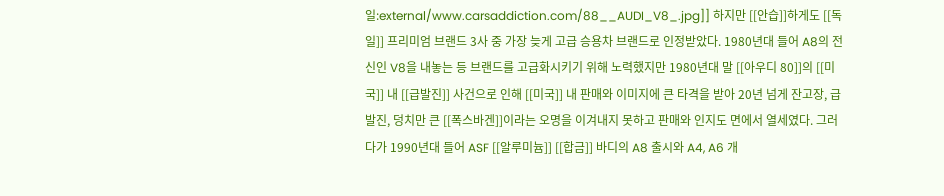일:external/www.carsaddiction.com/88__AUDI_V8_.jpg]] 하지만 [[안습]]하게도 [[독일]] 프리미엄 브랜드 3사 중 가장 늦게 고급 승용차 브랜드로 인정받았다. 1980년대 들어 A8의 전신인 V8을 내놓는 등 브랜드를 고급화시키기 위해 노력했지만 1980년대 말 [[아우디 80]]의 [[미국]] 내 [[급발진]] 사건으로 인해 [[미국]] 내 판매와 이미지에 큰 타격을 받아 20년 넘게 잔고장, 급발진, 덩치만 큰 [[폭스바겐]]이라는 오명을 이겨내지 못하고 판매와 인지도 면에서 열세였다. 그러다가 1990년대 들어 ASF [[알루미늄]] [[합금]] 바디의 A8 출시와 A4, A6 개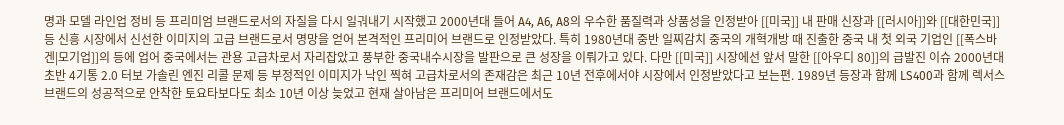명과 모델 라인업 정비 등 프리미엄 브랜드로서의 자질을 다시 일궈내기 시작했고 2000년대 들어 A4, A6, A8의 우수한 품질력과 상품성을 인정받아 [[미국]] 내 판매 신장과 [[러시아]]와 [[대한민국]] 등 신흥 시장에서 신선한 이미지의 고급 브랜드로서 명망을 얻어 본격적인 프리미어 브랜드로 인정받았다. 특히 1980년대 중반 일찌감치 중국의 개혁개방 때 진출한 중국 내 첫 외국 기업인 [[폭스바겐|모기업]]의 등에 업어 중국에서는 관용 고급차로서 자리잡았고 풍부한 중국내수시장을 발판으로 큰 성장을 이뤄가고 있다. 다만 [[미국]] 시장에선 앞서 말한 [[아우디 80]]의 급발진 이슈 2000년대 초반 4기통 2.0 터보 가솔린 엔진 리콜 문제 등 부정적인 이미지가 낙인 찍혀 고급차로서의 존재감은 최근 10년 전후에서야 시장에서 인정받았다고 보는편. 1989년 등장과 함께 LS400과 함께 렉서스 브랜드의 성공적으로 안착한 토요타보다도 최소 10년 이상 늦었고 현재 살아남은 프리미어 브랜드에서도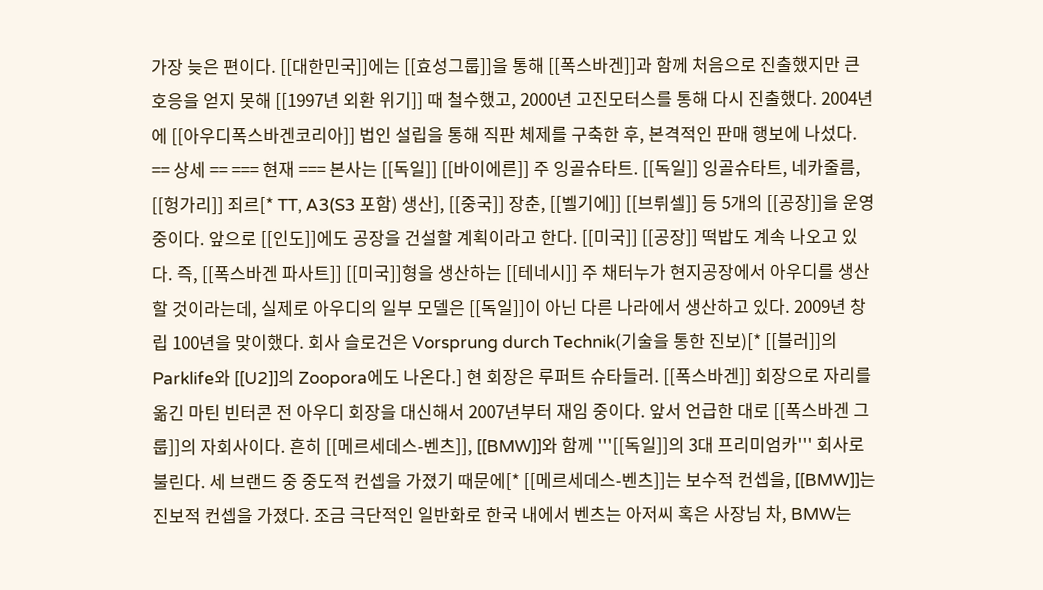가장 늦은 편이다. [[대한민국]]에는 [[효성그룹]]을 통해 [[폭스바겐]]과 함께 처음으로 진출했지만 큰 호응을 얻지 못해 [[1997년 외환 위기]] 때 철수했고, 2000년 고진모터스를 통해 다시 진출했다. 2004년에 [[아우디폭스바겐코리아]] 법인 설립을 통해 직판 체제를 구축한 후, 본격적인 판매 행보에 나섰다. == 상세 == === 현재 === 본사는 [[독일]] [[바이에른]] 주 잉골슈타트. [[독일]] 잉골슈타트, 네카줄름, [[헝가리]] 죄르[* TT, A3(S3 포함) 생산], [[중국]] 장춘, [[벨기에]] [[브뤼셀]] 등 5개의 [[공장]]을 운영 중이다. 앞으로 [[인도]]에도 공장을 건설할 계획이라고 한다. [[미국]] [[공장]] 떡밥도 계속 나오고 있다. 즉, [[폭스바겐 파사트]] [[미국]]형을 생산하는 [[테네시]] 주 채터누가 현지공장에서 아우디를 생산할 것이라는데, 실제로 아우디의 일부 모델은 [[독일]]이 아닌 다른 나라에서 생산하고 있다. 2009년 창립 100년을 맞이했다. 회사 슬로건은 Vorsprung durch Technik(기술을 통한 진보)[* [[블러]]의 Parklife와 [[U2]]의 Zoopora에도 나온다.] 현 회장은 루퍼트 슈타들러. [[폭스바겐]] 회장으로 자리를 옮긴 마틴 빈터콘 전 아우디 회장을 대신해서 2007년부터 재임 중이다. 앞서 언급한 대로 [[폭스바겐 그룹]]의 자회사이다. 흔히 [[메르세데스-벤츠]], [[BMW]]와 함께 '''[[독일]]의 3대 프리미엄카''' 회사로 불린다. 세 브랜드 중 중도적 컨셉을 가졌기 때문에[* [[메르세데스-벤츠]]는 보수적 컨셉을, [[BMW]]는 진보적 컨셉을 가졌다. 조금 극단적인 일반화로 한국 내에서 벤츠는 아저씨 혹은 사장님 차, BMW는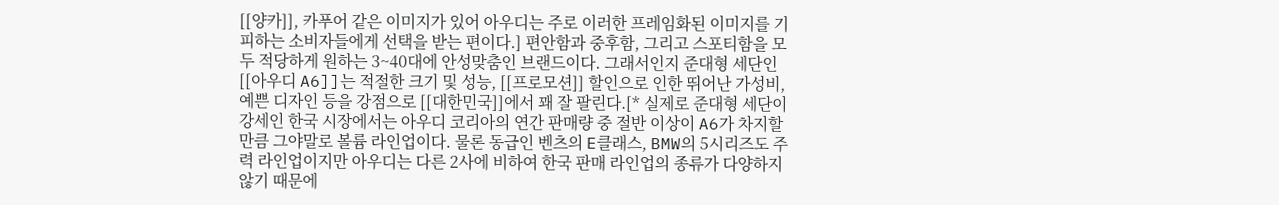[[양카]], 카푸어 같은 이미지가 있어 아우디는 주로 이러한 프레임화된 이미지를 기피하는 소비자들에게 선택을 받는 편이다.] 편안함과 중후함, 그리고 스포티함을 모두 적당하게 원하는 3~40대에 안성맞춤인 브랜드이다. 그래서인지 준대형 세단인 [[아우디 A6]]는 적절한 크기 및 성능, [[프로모션]] 할인으로 인한 뛰어난 가성비, 예쁜 디자인 등을 강점으로 [[대한민국]]에서 꽤 잘 팔린다.[* 실제로 준대형 세단이 강세인 한국 시장에서는 아우디 코리아의 연간 판매량 중 절반 이상이 A6가 차지할 만큼 그야말로 볼륨 라인업이다. 물론 동급인 벤츠의 E클래스, BMW의 5시리즈도 주력 라인업이지만 아우디는 다른 2사에 비하여 한국 판매 라인업의 종류가 다양하지 않기 때문에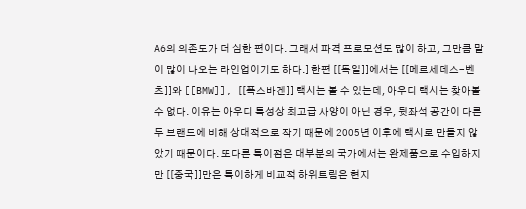A6의 의존도가 더 심한 편이다. 그래서 파격 프로모션도 많이 하고, 그만큼 말이 많이 나오는 라인업이기도 하다.] 한편 [[독일]]에서는 [[메르세데스-벤츠]]와 [[BMW]], [[폭스바겐]] 택시는 볼 수 있는데, 아우디 택시는 찾아볼 수 없다. 이유는 아우디 특성상 최고급 사양이 아닌 경우, 뒷좌석 공간이 다른 두 브랜드에 비해 상대적으로 작기 때문에 2005년 이후에 택시로 만들지 않았기 때문이다. 또다른 특이점은 대부분의 국가에서는 완제품으로 수입하지만 [[중국]]만은 특이하게 비교적 하위트림은 현지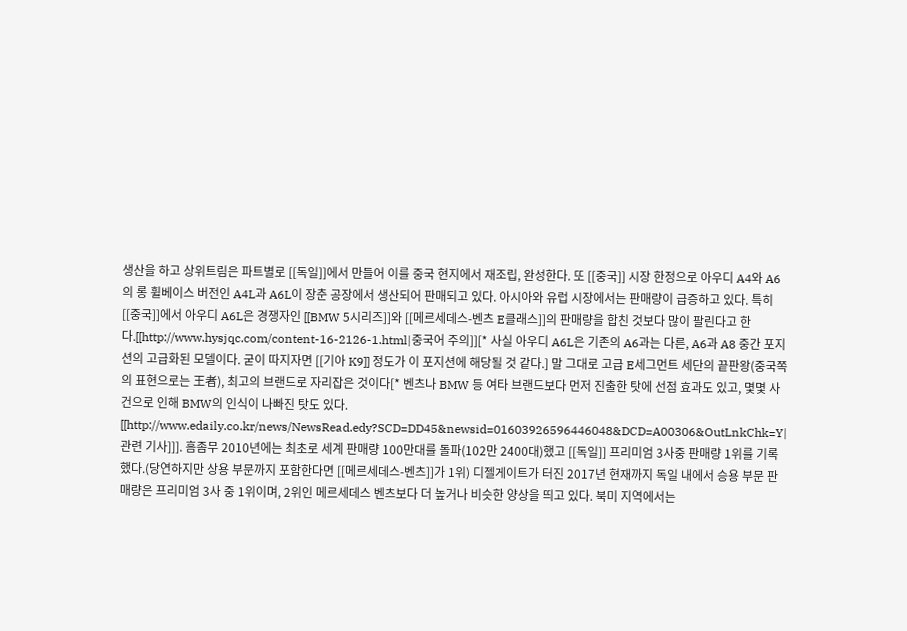생산을 하고 상위트림은 파트별로 [[독일]]에서 만들어 이를 중국 현지에서 재조립, 완성한다. 또 [[중국]] 시장 한정으로 아우디 A4와 A6의 롱 휠베이스 버전인 A4L과 A6L이 장춘 공장에서 생산되어 판매되고 있다. 아시아와 유럽 시장에서는 판매량이 급증하고 있다. 특히 [[중국]]에서 아우디 A6L은 경쟁자인 [[BMW 5시리즈]]와 [[메르세데스-벤츠 E클래스]]의 판매량을 합친 것보다 많이 팔린다고 한다.[[http://www.hysjqc.com/content-16-2126-1.html|중국어 주의]][* 사실 아우디 A6L은 기존의 A6과는 다른, A6과 A8 중간 포지션의 고급화된 모델이다. 굳이 따지자면 [[기아 K9]] 정도가 이 포지션에 해당될 것 같다.] 말 그대로 고급 E세그먼트 세단의 끝판왕(중국쪽의 표현으로는 王者), 최고의 브랜드로 자리잡은 것이다[* 벤츠나 BMW 등 여타 브랜드보다 먼저 진출한 탓에 선점 효과도 있고, 몇몇 사건으로 인해 BMW의 인식이 나빠진 탓도 있다. [[http://www.edaily.co.kr/news/NewsRead.edy?SCD=DD45&newsid=01603926596446048&DCD=A00306&OutLnkChk=Y|관련 기사]]]. 흠좀무 2010년에는 최초로 세계 판매량 100만대를 돌파(102만 2400대)했고 [[독일]] 프리미엄 3사중 판매량 1위를 기록했다.(당연하지만 상용 부문까지 포함한다면 [[메르세데스-벤츠]]가 1위) 디젤게이트가 터진 2017년 현재까지 독일 내에서 승용 부문 판매량은 프리미엄 3사 중 1위이며, 2위인 메르세데스 벤츠보다 더 높거나 비슷한 양상을 띄고 있다. 북미 지역에서는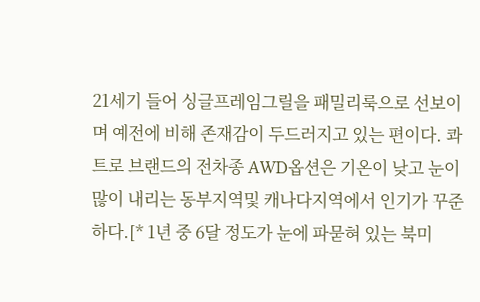21세기 들어 싱글프레임그릴을 패밀리룩으로 선보이며 예전에 비해 존재감이 두드러지고 있는 편이다. 콰트로 브랜드의 전차종 AWD옵션은 기온이 낮고 눈이 많이 내리는 동부지역및 캐나다지역에서 인기가 꾸준하다.[* 1년 중 6달 정도가 눈에 파묻혀 있는 북미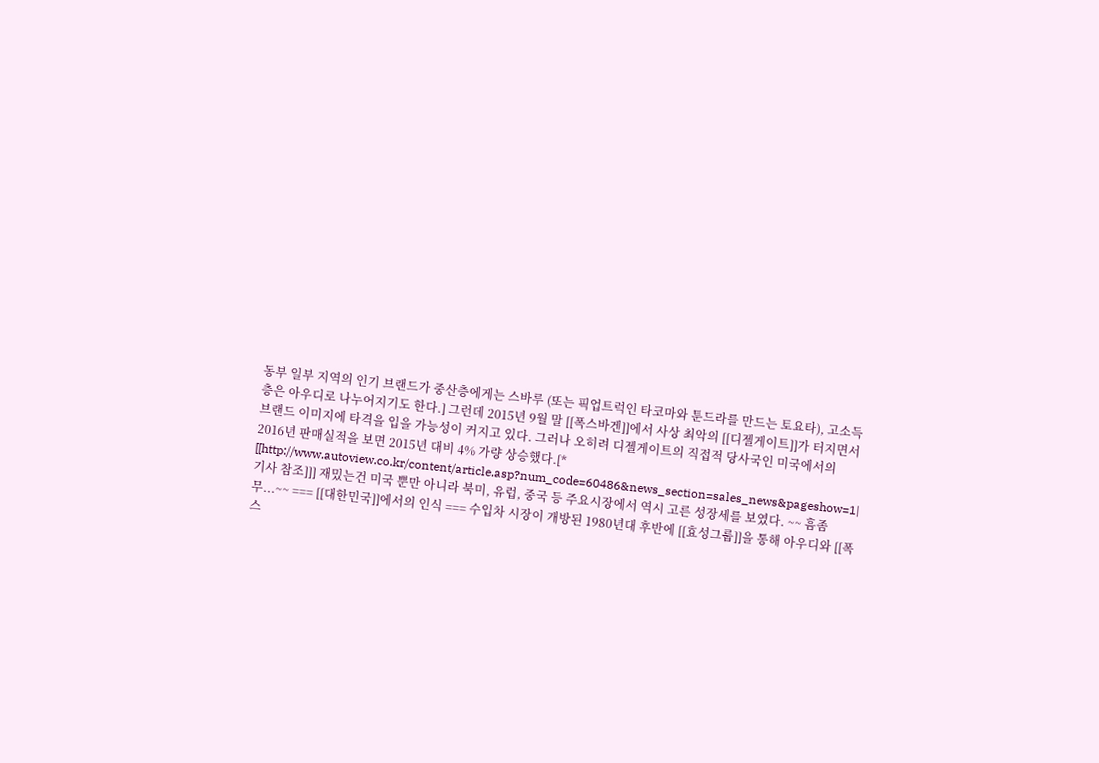동부 일부 지역의 인기 브랜드가 중산층에게는 스바루 (또는 픽업트럭인 타코마와 툰드라를 만드는 토요타), 고소득층은 아우디로 나누어지기도 한다.] 그런데 2015년 9월 말 [[폭스바겐]]에서 사상 최악의 [[디젤게이트]]가 터지면서 브랜드 이미지에 타격을 입을 가능성이 커지고 있다. 그러나 오히려 디젤게이트의 직접적 당사국인 미국에서의 2016년 판매실적을 보면 2015년 대비 4% 가량 상승했다.[* [[http://www.autoview.co.kr/content/article.asp?num_code=60486&news_section=sales_news&pageshow=1|기사 참조]]] 재밌는건 미국 뿐만 아니라 북미, 유럽, 중국 등 주요시장에서 역시 고른 성장세를 보였다. ~~ 흠좀무...~~ === [[대한민국]]에서의 인식 === 수입차 시장이 개방된 1980년대 후반에 [[효성그룹]]을 통해 아우디와 [[폭스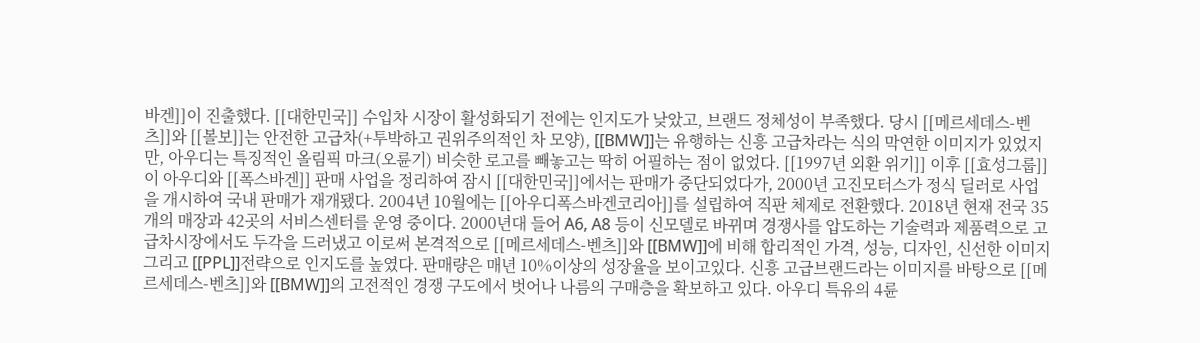바겐]]이 진출했다. [[대한민국]] 수입차 시장이 활성화되기 전에는 인지도가 낮았고, 브랜드 정체성이 부족했다. 당시 [[메르세데스-벤츠]]와 [[볼보]]는 안전한 고급차(+투박하고 권위주의적인 차 모양), [[BMW]]는 유행하는 신흥 고급차라는 식의 막연한 이미지가 있었지만, 아우디는 특징적인 올림픽 마크(오륜기) 비슷한 로고를 빼놓고는 딱히 어필하는 점이 없었다. [[1997년 외환 위기]] 이후 [[효성그룹]]이 아우디와 [[폭스바겐]] 판매 사업을 정리하여 잠시 [[대한민국]]에서는 판매가 중단되었다가, 2000년 고진모터스가 정식 딜러로 사업을 개시하여 국내 판매가 재개됐다. 2004년 10월에는 [[아우디폭스바겐코리아]]를 설립하여 직판 체제로 전환했다. 2018년 현재 전국 35개의 매장과 42곳의 서비스센터를 운영 중이다. 2000년대 들어 A6, A8 등이 신모델로 바뀌며 경쟁사를 압도하는 기술력과 제품력으로 고급차시장에서도 두각을 드러냈고 이로써 본격적으로 [[메르세데스-벤츠]]와 [[BMW]]에 비해 합리적인 가격, 성능, 디자인, 신선한 이미지 그리고 [[PPL]]전략으로 인지도를 높였다. 판매량은 매년 10%이상의 성장율을 보이고있다. 신흥 고급브랜드라는 이미지를 바탕으로 [[메르세데스-벤츠]]와 [[BMW]]의 고전적인 경쟁 구도에서 벗어나 나름의 구매층을 확보하고 있다. 아우디 특유의 4륜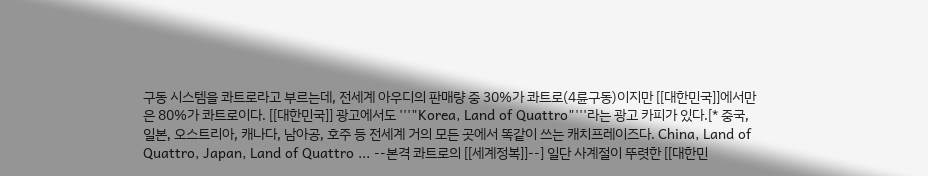구동 시스템을 콰트로라고 부르는데, 전세계 아우디의 판매량 중 30%가 콰트로(4륜구동)이지만 [[대한민국]]에서만은 80%가 콰트로이다. [[대한민국]] 광고에서도 '''"Korea, Land of Quattro"'''라는 광고 카피가 있다.[* 중국, 일본, 오스트리아, 캐나다, 남아공, 호주 등 전세계 거의 모든 곳에서 똑같이 쓰는 캐치프레이즈다. China, Land of Quattro, Japan, Land of Quattro ... --본격 콰트로의 [[세계정복]]--] 일단 사계절이 뚜렷한 [[대한민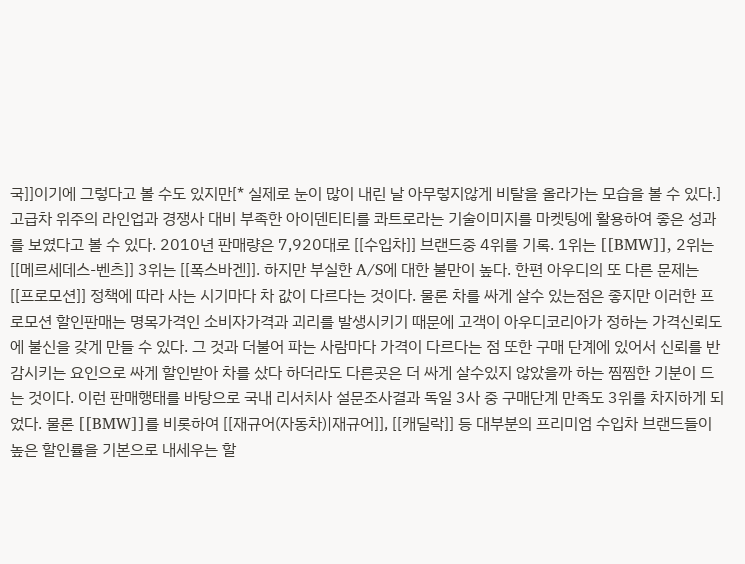국]]이기에 그렇다고 볼 수도 있지만[* 실제로 눈이 많이 내린 날 아무렇지않게 비탈을 올라가는 모습을 볼 수 있다.] 고급차 위주의 라인업과 경쟁사 대비 부족한 아이덴티티를 콰트로라는 기술이미지를 마켓팅에 활용하여 좋은 성과를 보였다고 볼 수 있다. 2010년 판매량은 7,920대로 [[수입차]] 브랜드중 4위를 기록. 1위는 [[BMW]], 2위는 [[메르세데스-벤츠]] 3위는 [[폭스바겐]]. 하지만 부실한 A/S에 대한 불만이 높다. 한편 아우디의 또 다른 문제는 [[프로모션]] 정책에 따라 사는 시기마다 차 값이 다르다는 것이다. 물론 차를 싸게 살수 있는점은 좋지만 이러한 프로모션 할인판매는 명목가격인 소비자가격과 괴리를 발생시키기 때문에 고객이 아우디코리아가 정하는 가격신뢰도에 불신을 갖게 만들 수 있다. 그 것과 더불어 파는 사람마다 가격이 다르다는 점 또한 구매 단계에 있어서 신뢰를 반감시키는 요인으로 싸게 할인받아 차를 샀다 하더라도 다른곳은 더 싸게 살수있지 않았을까 하는 찜찜한 기분이 드는 것이다. 이런 판매행태를 바탕으로 국내 리서치사 설문조사결과 독일 3사 중 구매단계 만족도 3위를 차지하게 되었다. 물론 [[BMW]]를 비롯하여 [[재규어(자동차)|재규어]], [[캐딜락]] 등 대부분의 프리미엄 수입차 브랜드들이 높은 할인률을 기본으로 내세우는 할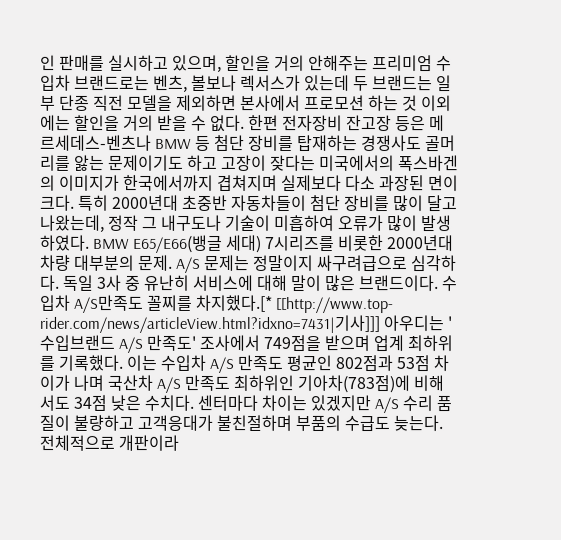인 판매를 실시하고 있으며, 할인을 거의 안해주는 프리미엄 수입차 브랜드로는 벤츠, 볼보나 렉서스가 있는데 두 브랜드는 일부 단종 직전 모델을 제외하면 본사에서 프로모션 하는 것 이외에는 할인을 거의 받을 수 없다. 한편 전자장비 잔고장 등은 메르세데스-벤츠나 BMW 등 첨단 장비를 탑재하는 경쟁사도 골머리를 앓는 문제이기도 하고 고장이 잦다는 미국에서의 폭스바겐의 이미지가 한국에서까지 겹쳐지며 실제보다 다소 과장된 면이 크다. 특히 2000년대 초중반 자동차들이 첨단 장비를 많이 달고 나왔는데, 정작 그 내구도나 기술이 미흡하여 오류가 많이 발생하였다. BMW E65/E66(뱅글 세대) 7시리즈를 비롯한 2000년대 차량 대부분의 문제. A/S 문제는 정말이지 싸구려급으로 심각하다. 독일 3사 중 유난히 서비스에 대해 말이 많은 브랜드이다. 수입차 A/S만족도 꼴찌를 차지했다.[* [[http://www.top-rider.com/news/articleView.html?idxno=7431|기사]]] 아우디는 '수입브랜드 A/S 만족도' 조사에서 749점을 받으며 업계 최하위를 기록했다. 이는 수입차 A/S 만족도 평균인 802점과 53점 차이가 나며 국산차 A/S 만족도 최하위인 기아차(783점)에 비해서도 34점 낮은 수치다. 센터마다 차이는 있겠지만 A/S 수리 품질이 불량하고 고객응대가 불친절하며 부품의 수급도 늦는다. 전체적으로 개판이라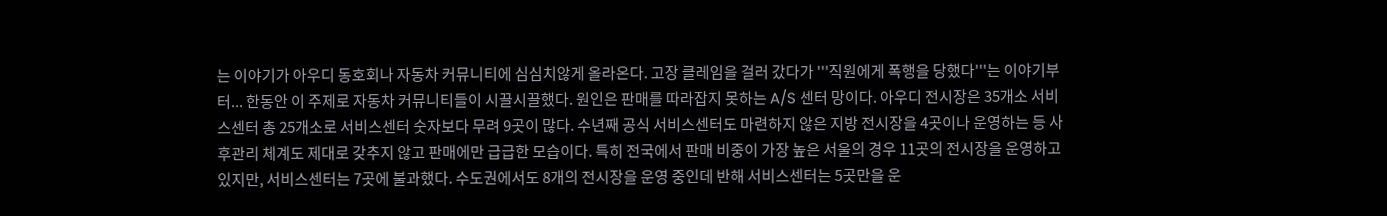는 이야기가 아우디 동호회나 자동차 커뮤니티에 심심치않게 올라온다. 고장 클레임을 걸러 갔다가 '''직원에게 폭행을 당했다'''는 이야기부터... 한동안 이 주제로 자동차 커뮤니티들이 시끌시끌했다. 원인은 판매를 따라잡지 못하는 A/S 센터 망이다. 아우디 전시장은 35개소 서비스센터 총 25개소로 서비스센터 숫자보다 무려 9곳이 많다. 수년째 공식 서비스센터도 마련하지 않은 지방 전시장을 4곳이나 운영하는 등 사후관리 체계도 제대로 갖추지 않고 판매에만 급급한 모습이다. 특히 전국에서 판매 비중이 가장 높은 서울의 경우 11곳의 전시장을 운영하고 있지만, 서비스센터는 7곳에 불과했다. 수도권에서도 8개의 전시장을 운영 중인데 반해 서비스센터는 5곳만을 운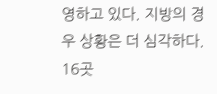영하고 있다. 지방의 경우 상황은 더 심각하다. 16곳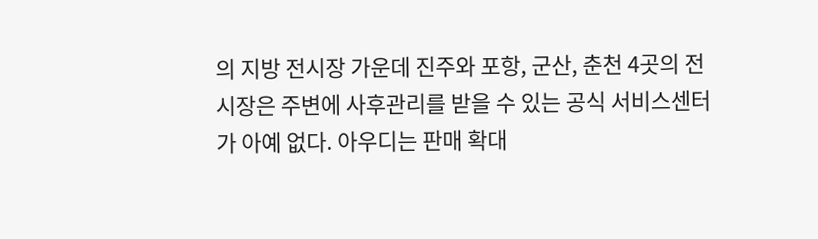의 지방 전시장 가운데 진주와 포항, 군산, 춘천 4곳의 전시장은 주변에 사후관리를 받을 수 있는 공식 서비스센터가 아예 없다. 아우디는 판매 확대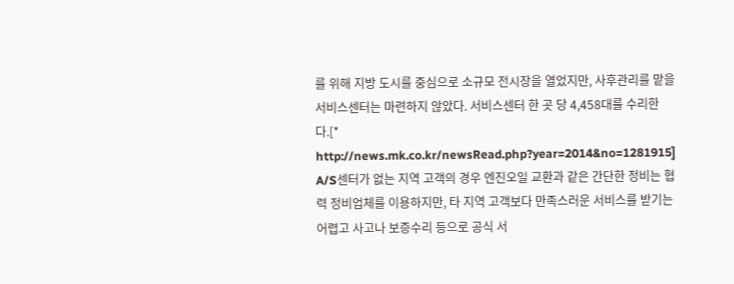를 위해 지방 도시를 중심으로 소규모 전시장을 열었지만, 사후관리를 맡을 서비스센터는 마련하지 않았다. 서비스센터 한 곳 당 4,458대를 수리한다.[* http://news.mk.co.kr/newsRead.php?year=2014&no=1281915] A/S센터가 없는 지역 고객의 경우 엔진오일 교환과 같은 간단한 정비는 협력 정비업체를 이용하지만, 타 지역 고객보다 만족스러운 서비스를 받기는 어렵고 사고나 보증수리 등으로 공식 서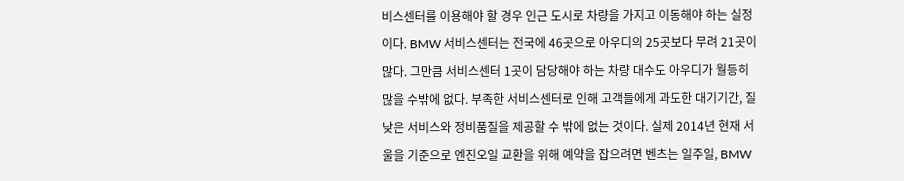비스센터를 이용해야 할 경우 인근 도시로 차량을 가지고 이동해야 하는 실정이다. BMW 서비스센터는 전국에 46곳으로 아우디의 25곳보다 무려 21곳이 많다. 그만큼 서비스센터 1곳이 담당해야 하는 차량 대수도 아우디가 월등히 많을 수밖에 없다. 부족한 서비스센터로 인해 고객들에게 과도한 대기기간, 질낮은 서비스와 정비품질을 제공할 수 밖에 없는 것이다. 실제 2014년 현재 서울을 기준으로 엔진오일 교환을 위해 예약을 잡으려면 벤츠는 일주일, BMW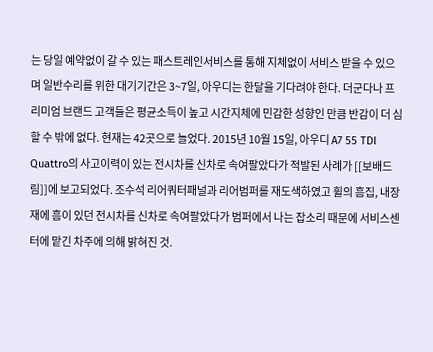는 당일 예약없이 갈 수 있는 패스트레인서비스를 통해 지체없이 서비스 받을 수 있으며 일반수리를 위한 대기기간은 3~7일, 아우디는 한달을 기다려야 한다. 더군다나 프리미엄 브랜드 고객들은 평균소득이 높고 시간지체에 민감한 성향인 만큼 반감이 더 심할 수 밖에 없다. 현재는 42곳으로 늘었다. 2015년 10월 15일, 아우디 A7 55 TDI Quattro의 사고이력이 있는 전시차를 신차로 속여팔았다가 적발된 사례가 [[보배드림]]에 보고되었다. 조수석 리어쿼터패널과 리어범퍼를 재도색하였고 휠의 흠집, 내장재에 흠이 있던 전시차를 신차로 속여팔았다가 범퍼에서 나는 잡소리 때문에 서비스센터에 맡긴 차주에 의해 밝혀진 것.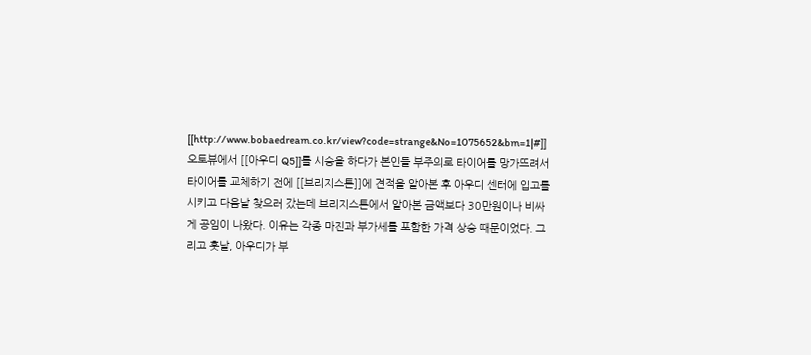[[http://www.bobaedream.co.kr/view?code=strange&No=1075652&bm=1|#]] 오토뷰에서 [[아우디 Q5]]를 시승을 하다가 본인들 부주의로 타이어를 망가뜨려서 타이어를 교체하기 전에 [[브리지스톤]]에 견적을 알아본 후 아우디 센터에 입고를 시키고 다음날 찾으러 갔는데 브리지스톤에서 알아본 금액보다 30만원이나 비싸게 공임이 나왔다. 이유는 각종 마진과 부가세를 포함한 가격 상승 때문이었다. 그리고 훗날, 아우디가 부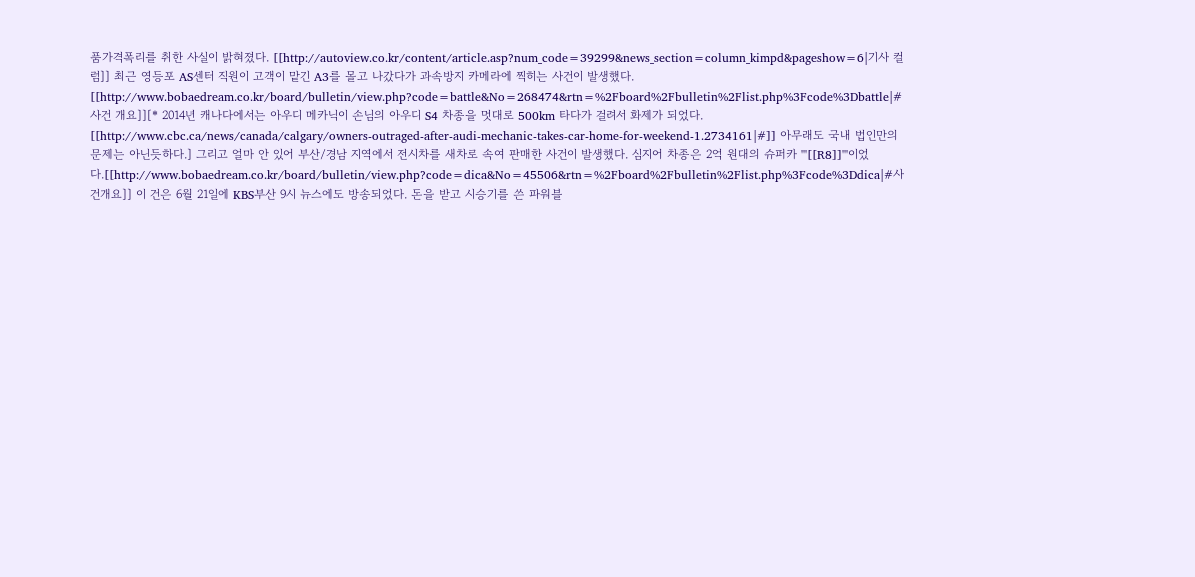품가격폭리를 취한 사실이 밝혀졌다. [[http://autoview.co.kr/content/article.asp?num_code=39299&news_section=column_kimpd&pageshow=6|기사 컬럼]] 최근 영등포 AS센터 직원이 고객이 맡긴 A3를 몰고 나갔다가 과속방지 카메라에 찍히는 사건이 발생했다. [[http://www.bobaedream.co.kr/board/bulletin/view.php?code=battle&No=268474&rtn=%2Fboard%2Fbulletin%2Flist.php%3Fcode%3Dbattle|#사건 개요]][* 2014년 캐나다에서는 아우디 메카닉이 손님의 아우디 S4 차종을 멋대로 500km 타다가 걸려서 화제가 되었다. [[http://www.cbc.ca/news/canada/calgary/owners-outraged-after-audi-mechanic-takes-car-home-for-weekend-1.2734161|#]] 아무래도 국내 법인만의 문제는 아닌듯하다.] 그리고 얼마 안 있어 부산/경남 지역에서 전시차를 새차로 속여 판매한 사건이 발생했다. 심지어 차종은 2억 원대의 슈퍼카 '''[[R8]]'''이었다.[[http://www.bobaedream.co.kr/board/bulletin/view.php?code=dica&No=45506&rtn=%2Fboard%2Fbulletin%2Flist.php%3Fcode%3Ddica|#사건개요]] 이 건은 6월 21일에 KBS부산 9시 뉴스에도 방송되었다. 돈을 받고 시승기를 쓴 파워블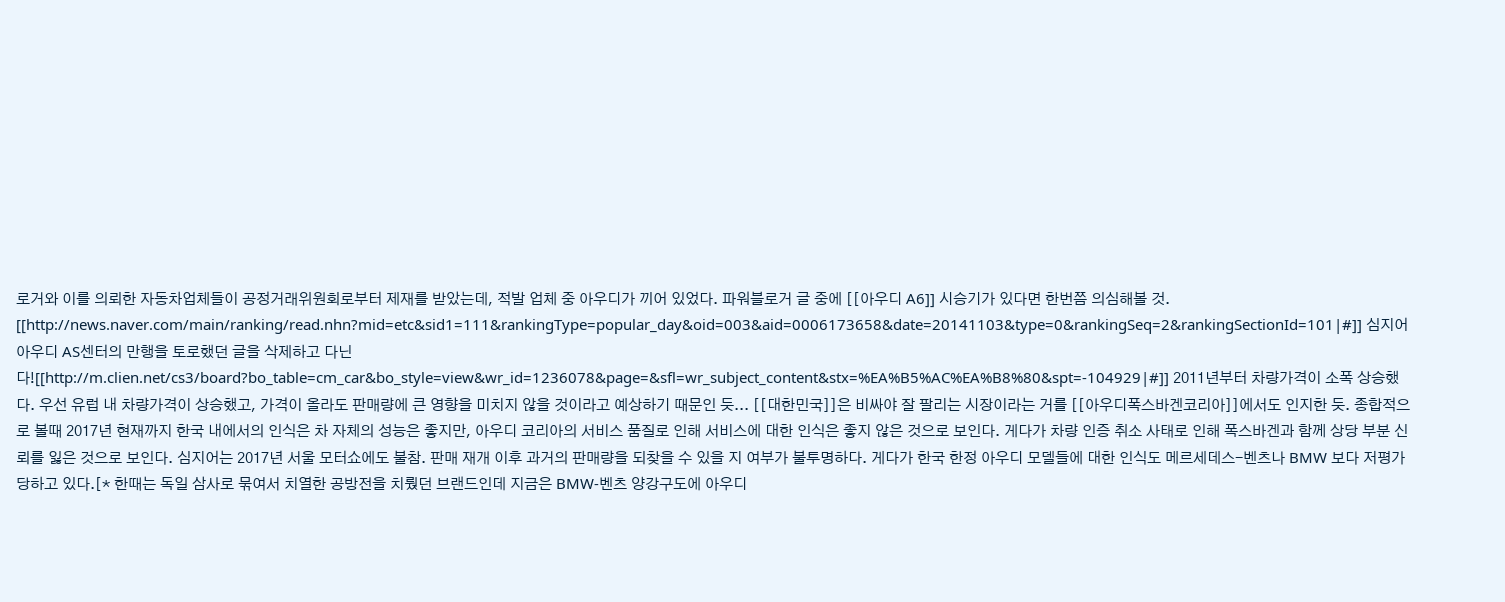로거와 이를 의뢰한 자동차업체들이 공정거래위원회로부터 제재를 받았는데, 적발 업체 중 아우디가 끼어 있었다. 파워블로거 글 중에 [[아우디 A6]] 시승기가 있다면 한번쯤 의심해볼 것. [[http://news.naver.com/main/ranking/read.nhn?mid=etc&sid1=111&rankingType=popular_day&oid=003&aid=0006173658&date=20141103&type=0&rankingSeq=2&rankingSectionId=101|#]] 심지어 아우디 AS센터의 만행을 토로했던 글을 삭제하고 다닌다![[http://m.clien.net/cs3/board?bo_table=cm_car&bo_style=view&wr_id=1236078&page=&sfl=wr_subject_content&stx=%EA%B5%AC%EA%B8%80&spt=-104929|#]] 2011년부터 차량가격이 소폭 상승했다. 우선 유럽 내 차량가격이 상승했고, 가격이 올라도 판매량에 큰 영향을 미치지 않을 것이라고 예상하기 때문인 듯... [[대한민국]]은 비싸야 잘 팔리는 시장이라는 거를 [[아우디폭스바겐코리아]]에서도 인지한 듯. 종합적으로 볼때 2017년 현재까지 한국 내에서의 인식은 차 자체의 성능은 좋지만, 아우디 코리아의 서비스 품질로 인해 서비스에 대한 인식은 좋지 않은 것으로 보인다. 게다가 차량 인증 취소 사태로 인해 폭스바겐과 함께 상당 부분 신뢰를 잃은 것으로 보인다. 심지어는 2017년 서울 모터쇼에도 불참. 판매 재개 이후 과거의 판매량을 되찾을 수 있을 지 여부가 불투명하다. 게다가 한국 한정 아우디 모델들에 대한 인식도 메르세데스-벤츠나 BMW 보다 저평가당하고 있다.[* 한때는 독일 삼사로 묶여서 치열한 공방전을 치뤘던 브랜드인데 지금은 BMW-벤츠 양강구도에 아우디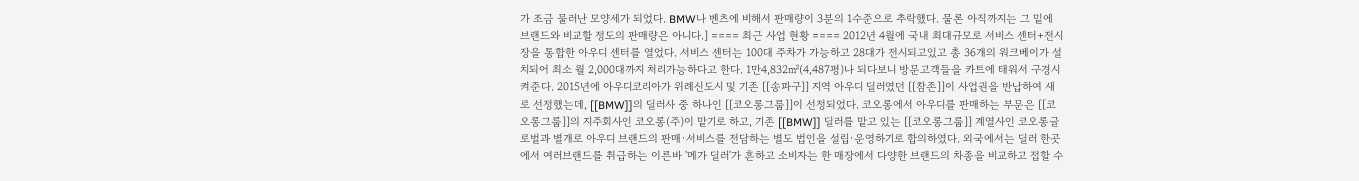가 조금 물러난 모양세가 되었다. BMW나 벤츠에 비해서 판매량이 3분의 1수준으로 추락했다. 물론 아직까지는 그 밑에 브랜드와 비교할 정도의 판매량은 아니다.] ==== 최근 사업 현황 ==== 2012년 4월에 국내 최대규모로 서비스 센터+전시장을 통합한 아우디 센터를 열었다. 서비스 센터는 100대 주차가 가능하고 28대가 전시되고있고 총 36개의 워크베이가 설치되어 최소 월 2,000대까지 처리가능하다고 한다. 1만4,832㎡(4,487평)나 되다보니 방문고객들을 카트에 태워서 구경시켜준다. 2015년에 아우디코리아가 위례신도시 및 기존 [[송파구]] 지역 아우디 딜러였던 [[참존]]이 사업권을 반납하여 새로 선정했는데, [[BMW]]의 딜러사 중 하나인 [[코오롱그룹]]이 선정되었다. 코오롱에서 아우디를 판매하는 부문은 [[코오롱그룹]]의 지주회사인 코오롱(주)이 맡기로 하고, 기존 [[BMW]] 딜러를 맡고 있는 [[코오롱그룹]] 계열사인 코오롱글로벌과 별개로 아우디 브랜드의 판매·서비스를 전담하는 별도 법인을 설립·운영하기로 합의하였다. 외국에서는 딜러 한곳에서 여러브랜드를 취급하는 이른바 '메가 딜러'가 흔하고 소비자는 한 매장에서 다양한 브랜드의 차종을 비교하고 접할 수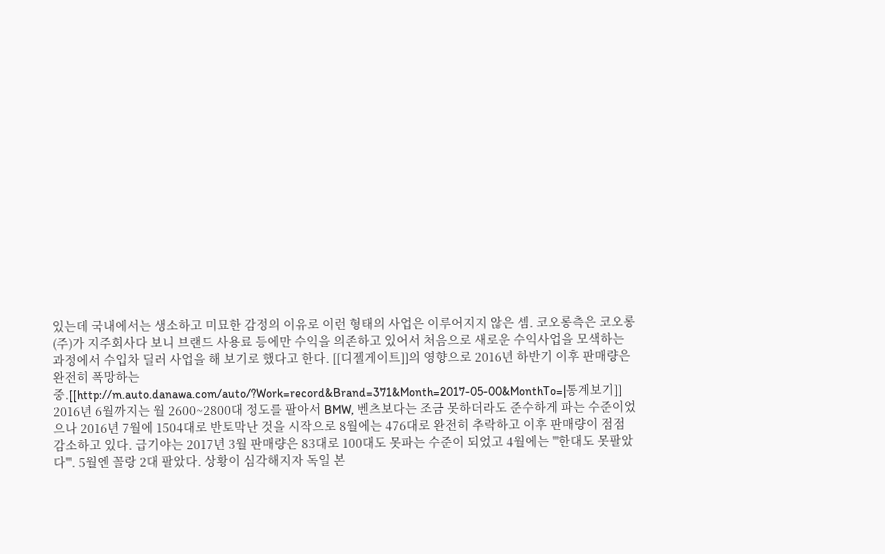있는데 국내에서는 생소하고 미묘한 감정의 이유로 이런 형태의 사업은 이루어지지 않은 셈. 코오롱측은 코오롱(주)가 지주회사다 보니 브랜드 사용료 등에만 수익을 의존하고 있어서 처음으로 새로운 수익사업을 모색하는 과정에서 수입차 딜러 사업을 해 보기로 했다고 한다. [[디젤게이트]]의 영향으로 2016년 하반기 이후 판매량은 완전히 폭망하는중.[[http://m.auto.danawa.com/auto/?Work=record&Brand=371&Month=2017-05-00&MonthTo=|통계보기]] 2016년 6월까지는 월 2600~2800대 정도를 팔아서 BMW, 벤츠보다는 조금 못하더라도 준수하게 파는 수준이었으나 2016년 7월에 1504대로 반토막난 것을 시작으로 8월에는 476대로 완전히 추락하고 이후 판매량이 점점 감소하고 있다. 급기야는 2017년 3월 판매량은 83대로 100대도 못파는 수준이 되었고 4월에는 '''한대도 못팔았다'''. 5월엔 꼴랑 2대 팔았다. 상황이 심각해지자 독일 본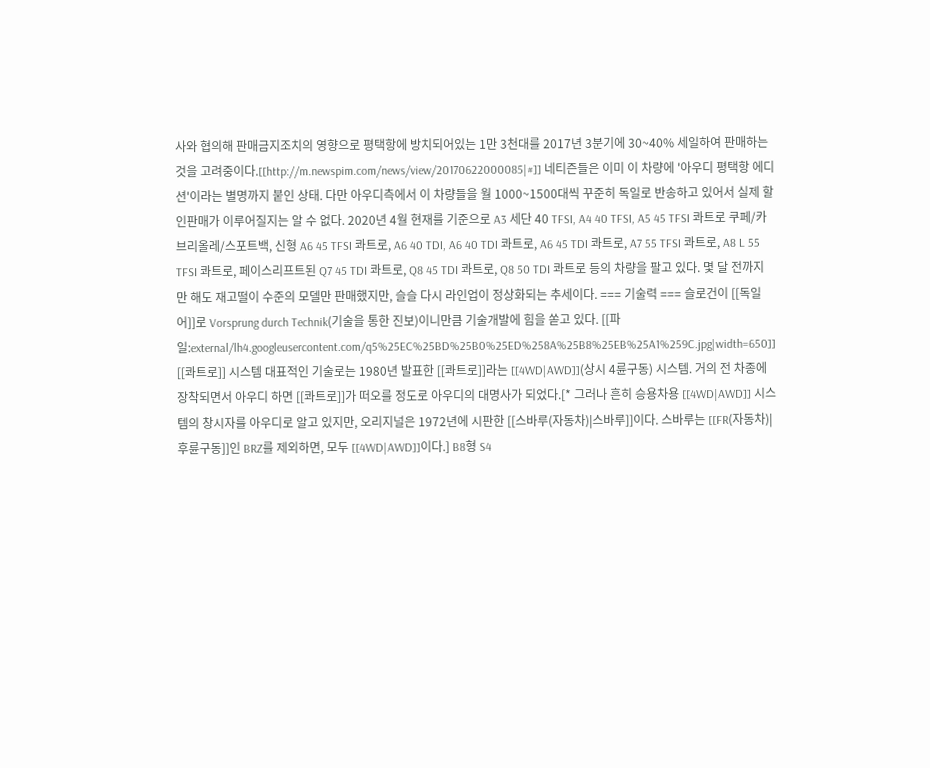사와 협의해 판매금지조치의 영향으로 평택항에 방치되어있는 1만 3천대를 2017년 3분기에 30~40% 세일하여 판매하는 것을 고려중이다.[[http://m.newspim.com/news/view/20170622000085|#]] 네티즌들은 이미 이 차량에 '아우디 평택항 에디션'이라는 별명까지 붙인 상태. 다만 아우디측에서 이 차량들을 월 1000~1500대씩 꾸준히 독일로 반송하고 있어서 실제 할인판매가 이루어질지는 알 수 없다. 2020년 4월 현재를 기준으로 A3 세단 40 TFSI, A4 40 TFSI, A5 45 TFSI 콰트로 쿠페/카브리올레/스포트백, 신형 A6 45 TFSI 콰트로, A6 40 TDI, A6 40 TDI 콰트로, A6 45 TDI 콰트로, A7 55 TFSI 콰트로, A8 L 55 TFSI 콰트로, 페이스리프트된 Q7 45 TDI 콰트로, Q8 45 TDI 콰트로, Q8 50 TDI 콰트로 등의 차량을 팔고 있다. 몇 달 전까지만 해도 재고떨이 수준의 모델만 판매했지만, 슬슬 다시 라인업이 정상화되는 추세이다. === 기술력 === 슬로건이 [[독일어]]로 Vorsprung durch Technik(기술을 통한 진보)이니만큼 기술개발에 힘을 쏟고 있다. [[파일:external/lh4.googleusercontent.com/q5%25EC%25BD%25B0%25ED%258A%25B8%25EB%25A1%259C.jpg|width=650]] [[콰트로]] 시스템 대표적인 기술로는 1980년 발표한 [[콰트로]]라는 [[4WD|AWD]](상시 4륜구동) 시스템. 거의 전 차종에 장착되면서 아우디 하면 [[콰트로]]가 떠오를 정도로 아우디의 대명사가 되었다.[* 그러나 흔히 승용차용 [[4WD|AWD]] 시스템의 창시자를 아우디로 알고 있지만, 오리지널은 1972년에 시판한 [[스바루(자동차)|스바루]]이다. 스바루는 [[FR(자동차)|후륜구동]]인 BRZ를 제외하면, 모두 [[4WD|AWD]]이다.] B8형 S4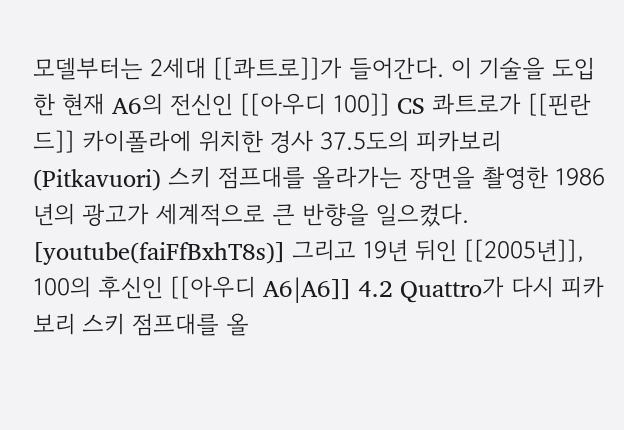모델부터는 2세대 [[콰트로]]가 들어간다. 이 기술을 도입한 현재 A6의 전신인 [[아우디 100]] CS 콰트로가 [[핀란드]] 카이폴라에 위치한 경사 37.5도의 피카보리(Pitkavuori) 스키 점프대를 올라가는 장면을 촬영한 1986년의 광고가 세계적으로 큰 반향을 일으켰다. [youtube(faiFfBxhT8s)] 그리고 19년 뒤인 [[2005년]], 100의 후신인 [[아우디 A6|A6]] 4.2 Quattro가 다시 피카보리 스키 점프대를 올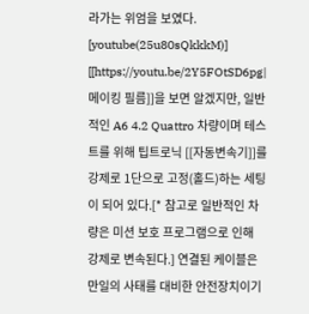라가는 위엄을 보였다. [youtube(25u80sQkkkM)] [[https://youtu.be/2Y5FOtSD6pg|메이킹 필름]]을 보면 알겠지만, 일반적인 A6 4.2 Quattro 차량이며 테스트를 위해 팁트로닉 [[자동변속기]]를 강제로 1단으로 고정(홀드)하는 세팅이 되어 있다.[* 참고로 일반적인 차량은 미션 보호 프로그램으로 인해 강제로 변속된다.] 연결된 케이블은 만일의 사태를 대비한 안전장치이기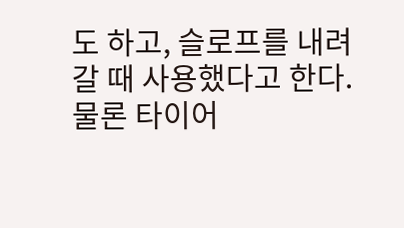도 하고, 슬로프를 내려갈 때 사용했다고 한다. 물론 타이어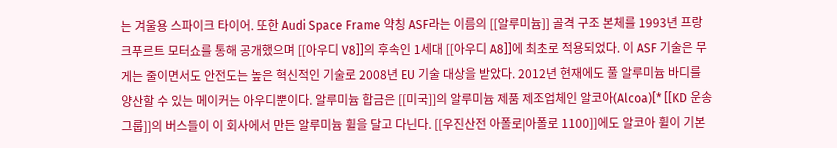는 겨울용 스파이크 타이어. 또한 Audi Space Frame 약칭 ASF라는 이름의 [[알루미늄]] 골격 구조 본체를 1993년 프랑크푸르트 모터쇼를 통해 공개했으며 [[아우디 V8]]의 후속인 1세대 [[아우디 A8]]에 최초로 적용되었다. 이 ASF 기술은 무게는 줄이면서도 안전도는 높은 혁신적인 기술로 2008년 EU 기술 대상을 받았다. 2012년 현재에도 풀 알루미늄 바디를 양산할 수 있는 메이커는 아우디뿐이다. 알루미늄 합금은 [[미국]]의 알루미늄 제품 제조업체인 알코아(Alcoa)[* [[KD 운송그룹]]의 버스들이 이 회사에서 만든 알루미늄 휠을 달고 다닌다. [[우진산전 아폴로|아폴로 1100]]에도 알코아 휠이 기본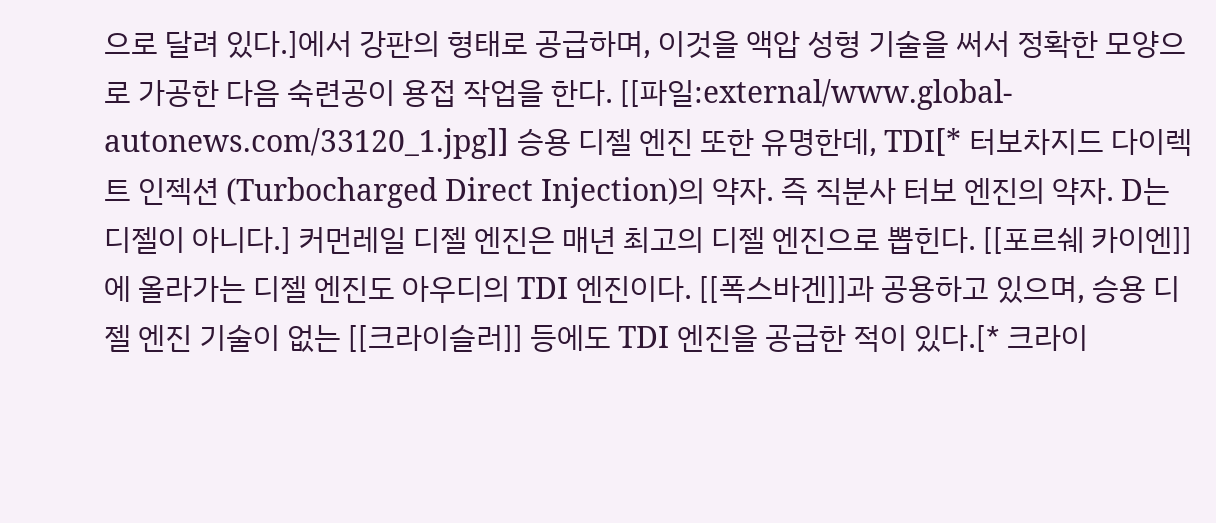으로 달려 있다.]에서 강판의 형태로 공급하며, 이것을 액압 성형 기술을 써서 정확한 모양으로 가공한 다음 숙련공이 용접 작업을 한다. [[파일:external/www.global-autonews.com/33120_1.jpg]] 승용 디젤 엔진 또한 유명한데, TDI[* 터보차지드 다이렉트 인젝션 (Turbocharged Direct Injection)의 약자. 즉 직분사 터보 엔진의 약자. D는 디젤이 아니다.] 커먼레일 디젤 엔진은 매년 최고의 디젤 엔진으로 뽑힌다. [[포르쉐 카이엔]]에 올라가는 디젤 엔진도 아우디의 TDI 엔진이다. [[폭스바겐]]과 공용하고 있으며, 승용 디젤 엔진 기술이 없는 [[크라이슬러]] 등에도 TDI 엔진을 공급한 적이 있다.[* 크라이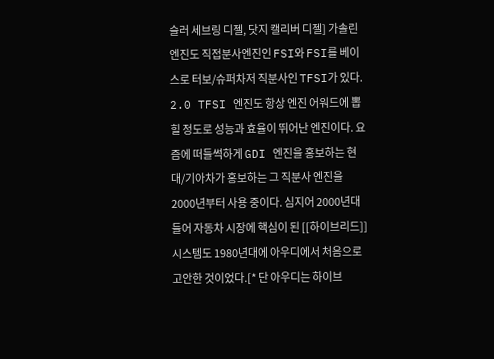슬러 세브링 디젤, 닷지 캘리버 디젤] 가솔린 엔진도 직접분사엔진인 FSI와 FSI를 베이스로 터보/슈퍼차저 직분사인 TFSI가 있다. 2.0 TFSI 엔진도 항상 엔진 어워드에 뽑힐 정도로 성능과 효율이 뛰어난 엔진이다. 요즘에 떠들썩하게 GDI 엔진을 홍보하는 현대/기아차가 홍보하는 그 직분사 엔진을 2000년부터 사용 중이다. 심지어 2000년대 들어 자동차 시장에 핵심이 된 [[하이브리드]] 시스템도 1980년대에 아우디에서 처음으로 고안한 것이었다.[* 단 아우디는 하이브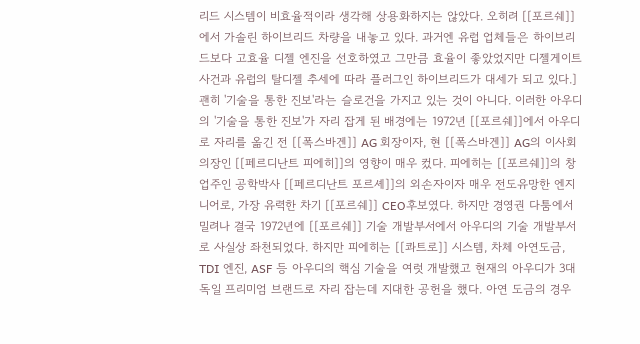리드 시스템이 비효율적이라 생각해 상용화하지는 않았다. 오히려 [[포르쉐]]에서 가솔린 하이브리드 차량을 내놓고 있다. 과거엔 유럽 업체들은 하이브리드보다 고효율 디젤 엔진을 선호하였고 그만큼 효율이 좋았었지만 디젤게이트 사건과 유럽의 탈디젤 추세에 따라 플러그인 하이브리드가 대세가 되고 있다.] 괜히 '기술을 통한 진보'라는 슬로건을 가지고 있는 것이 아니다. 이러한 아우디의 '기술을 통한 진보'가 자리 잡게 된 배경에는 1972년 [[포르쉐]]에서 아우디로 자리를 옮긴 전 [[폭스바겐]] AG 회장이자, 현 [[폭스바겐]] AG의 이사회 의장인 [[페르디난트 피에히]]의 영향이 매우 컸다. 피에히는 [[포르쉐]]의 창업주인 공학박사 [[페르디난트 포르셰]]의 외손자이자 매우 전도유망한 엔지니어로, 가장 유력한 차기 [[포르쉐]] CEO후보였다. 하지만 경영권 다툼에서 밀려나 결국 1972년에 [[포르쉐]] 기술 개발부서에서 아우디의 기술 개발부서로 사실상 좌천되었다. 하지만 피에히는 [[콰트로]] 시스템, 차체 아연도금, TDI 엔진, ASF 등 아우디의 핵심 기술을 여럿 개발했고 현재의 아우디가 3대 독일 프리미엄 브랜드로 자리 잡는데 지대한 공헌을 했다. 아연 도금의 경우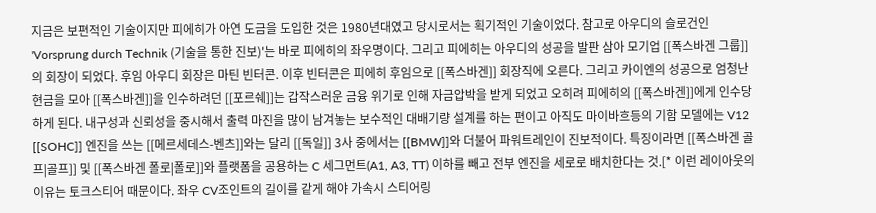지금은 보편적인 기술이지만 피에히가 아연 도금을 도입한 것은 1980년대였고 당시로서는 획기적인 기술이었다. 참고로 아우디의 슬로건인 'Vorsprung durch Technik (기술을 통한 진보)'는 바로 피에히의 좌우명이다. 그리고 피에히는 아우디의 성공을 발판 삼아 모기업 [[폭스바겐 그룹]]의 회장이 되었다. 후임 아우디 회장은 마틴 빈터콘. 이후 빈터콘은 피에히 후임으로 [[폭스바겐]] 회장직에 오른다. 그리고 카이엔의 성공으로 엄청난 현금을 모아 [[폭스바겐]]을 인수하려던 [[포르쉐]]는 갑작스러운 금융 위기로 인해 자금압박을 받게 되었고 오히려 피에히의 [[폭스바겐]]에게 인수당하게 된다. 내구성과 신뢰성을 중시해서 출력 마진을 많이 남겨놓는 보수적인 대배기량 설계를 하는 편이고 아직도 마이바흐등의 기함 모델에는 V12 [[SOHC]] 엔진을 쓰는 [[메르세데스-벤츠]]와는 달리 [[독일]] 3사 중에서는 [[BMW]]와 더불어 파워트레인이 진보적이다. 특징이라면 [[폭스바겐 골프|골프]] 및 [[폭스바겐 폴로|폴로]]와 플랫폼을 공용하는 C 세그먼트(A1, A3, TT) 이하를 빼고 전부 엔진을 세로로 배치한다는 것.[* 이런 레이아웃의 이유는 토크스티어 때문이다. 좌우 CV조인트의 길이를 같게 해야 가속시 스티어링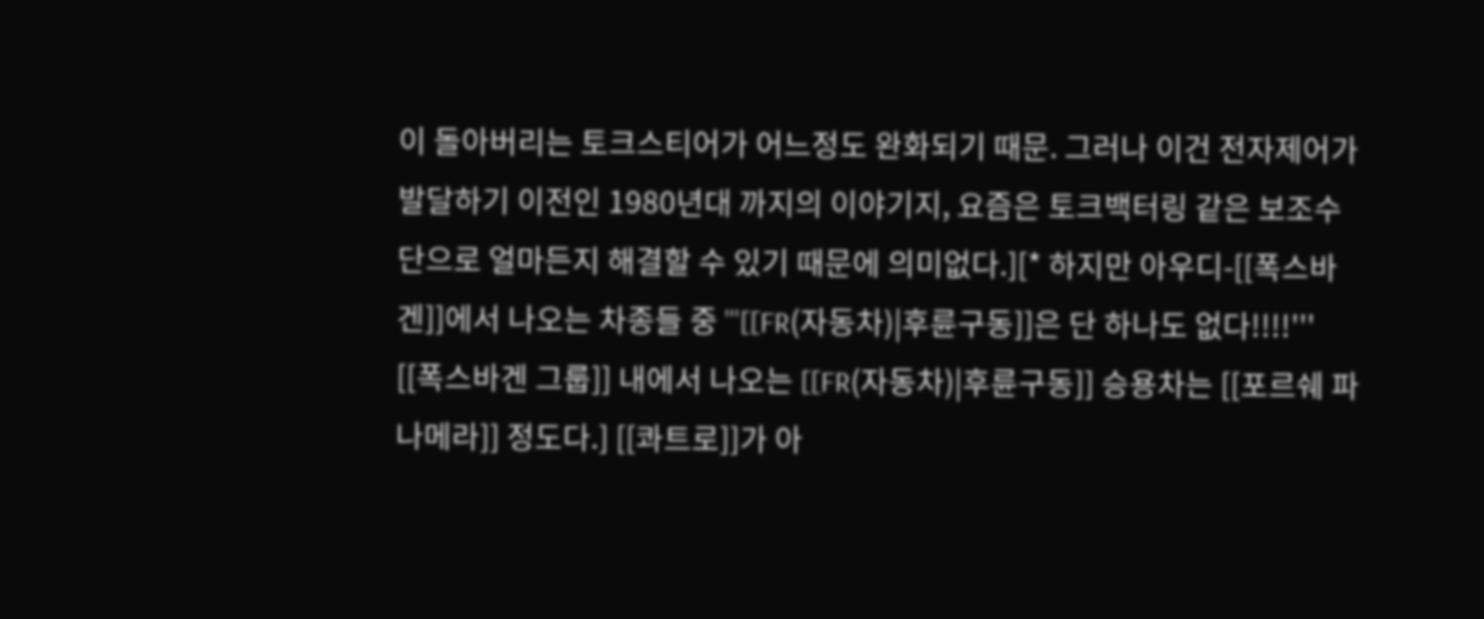이 돌아버리는 토크스티어가 어느정도 완화되기 때문. 그러나 이건 전자제어가 발달하기 이전인 1980년대 까지의 이야기지, 요즘은 토크백터링 같은 보조수단으로 얼마든지 해결할 수 있기 때문에 의미없다.][* 하지만 아우디-[[폭스바겐]]에서 나오는 차종들 중 '''[[FR(자동차)|후륜구동]]은 단 하나도 없다!!!!''' [[폭스바겐 그룹]] 내에서 나오는 [[FR(자동차)|후륜구동]] 승용차는 [[포르쉐 파나메라]] 정도다.] [[콰트로]]가 아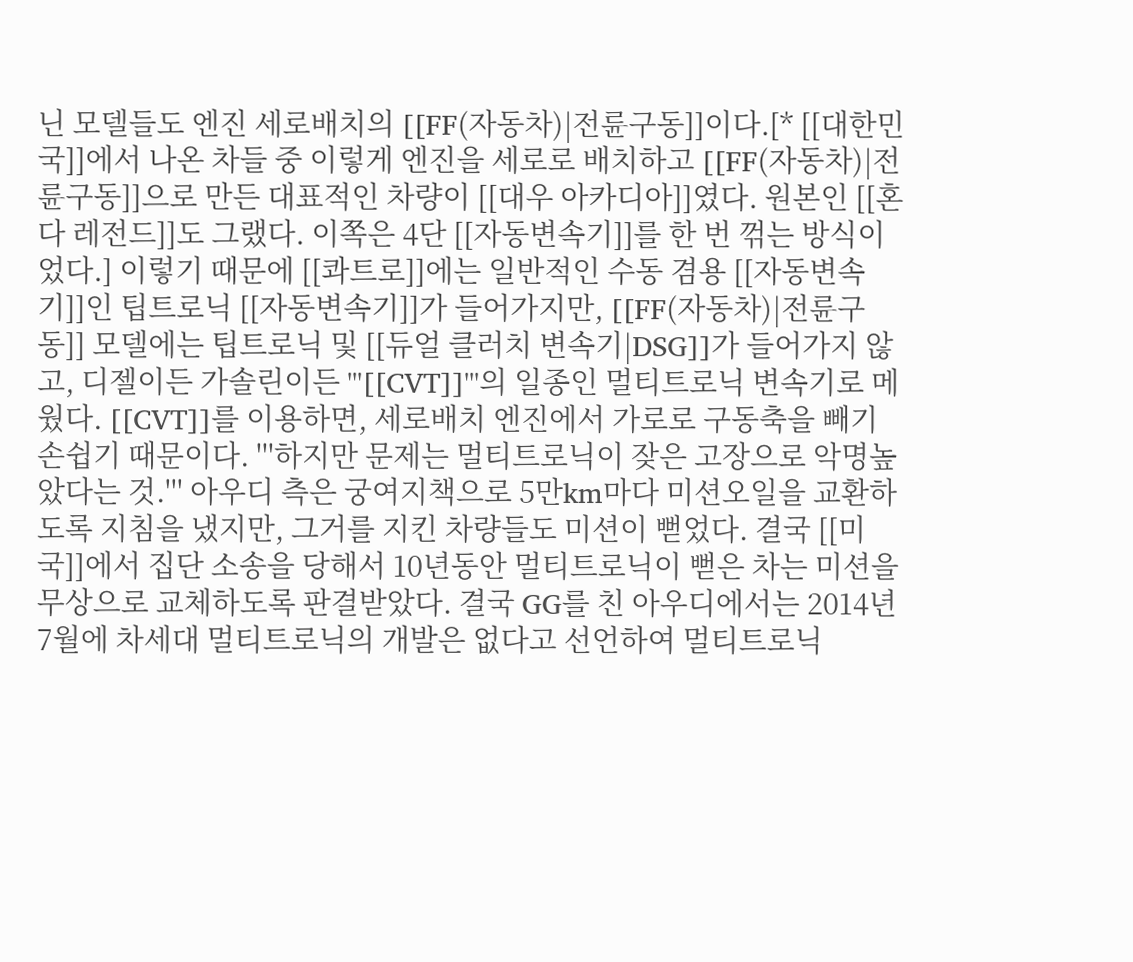닌 모델들도 엔진 세로배치의 [[FF(자동차)|전륜구동]]이다.[* [[대한민국]]에서 나온 차들 중 이렇게 엔진을 세로로 배치하고 [[FF(자동차)|전륜구동]]으로 만든 대표적인 차량이 [[대우 아카디아]]였다. 원본인 [[혼다 레전드]]도 그랬다. 이쪽은 4단 [[자동변속기]]를 한 번 꺾는 방식이었다.] 이렇기 때문에 [[콰트로]]에는 일반적인 수동 겸용 [[자동변속기]]인 팁트로닉 [[자동변속기]]가 들어가지만, [[FF(자동차)|전륜구동]] 모델에는 팁트로닉 및 [[듀얼 클러치 변속기|DSG]]가 들어가지 않고, 디젤이든 가솔린이든 '''[[CVT]]'''의 일종인 멀티트로닉 변속기로 메웠다. [[CVT]]를 이용하면, 세로배치 엔진에서 가로로 구동축을 빼기 손쉽기 때문이다. '''하지만 문제는 멀티트로닉이 잦은 고장으로 악명높았다는 것.''' 아우디 측은 궁여지책으로 5만km마다 미션오일을 교환하도록 지침을 냈지만, 그거를 지킨 차량들도 미션이 뻗었다. 결국 [[미국]]에서 집단 소송을 당해서 10년동안 멀티트로닉이 뻗은 차는 미션을 무상으로 교체하도록 판결받았다. 결국 GG를 친 아우디에서는 2014년 7월에 차세대 멀티트로닉의 개발은 없다고 선언하여 멀티트로닉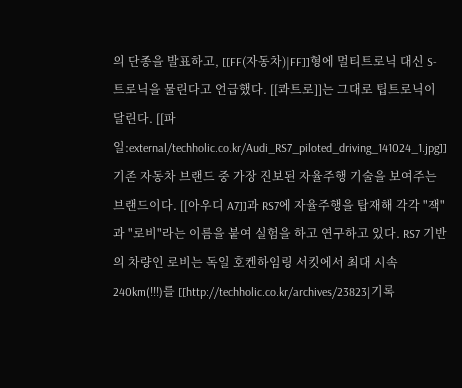의 단종을 발표하고, [[FF(자동차)|FF]]형에 멀티트로닉 대신 S-트로닉을 물린다고 언급했다. [[콰트로]]는 그대로 팁트로닉이 달린다. [[파일:external/techholic.co.kr/Audi_RS7_piloted_driving_141024_1.jpg]] 기존 자동차 브랜드 중 가장 진보된 자율주행 기술을 보여주는 브랜드이다. [[아우디 A7]]과 RS7에 자율주행을 탑재해 각각 "잭"과 "로비"라는 이름을 붙여 실험을 하고 연구하고 있다. RS7 기반의 차량인 로비는 독일 호켄하임링 서킷에서 최대 시속 240km(!!!)를 [[http://techholic.co.kr/archives/23823|기록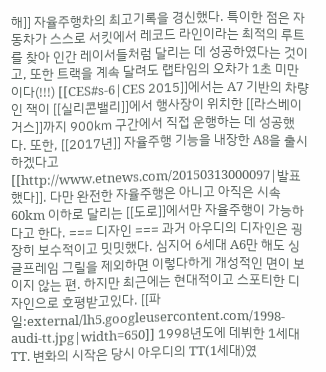해]] 자율주행차의 최고기록을 경신했다. 특이한 점은 자동차가 스스로 서킷에서 레코드 라인이라는 최적의 루트를 찾아 인간 레이서들처럼 달리는 데 성공하였다는 것이고, 또한 트랙을 계속 달려도 랩타임의 오차가 1초 미만이다(!!!) [[CES#s-6|CES 2015]]에서는 A7 기반의 차량인 잭이 [[실리콘밸리]]에서 행사장이 위치한 [[라스베이거스]]까지 900㎞ 구간에서 직접 운행하는 데 성공했다. 또한, [[2017년]] 자율주행 기능을 내장한 A8을 출시하겠다고 [[http://www.etnews.com/20150313000097|발표했다]]. 다만 완전한 자율주행은 아니고 아직은 시속 60km 이하로 달리는 [[도로]]에서만 자율주행이 가능하다고 한다. === 디자인 === 과거 아우디의 디자인은 굉장히 보수적이고 밋밋했다. 심지어 6세대 A6만 해도 싱글프레임 그릴을 제외하면 이렇다하게 개성적인 면이 보이지 않는 편. 하지만 최근에는 현대적이고 스포티한 디자인으로 호평받고있다. [[파일:external/lh5.googleusercontent.com/1998-audi-tt.jpg|width=650]] 1998년도에 데뷔한 1세대 TT. 변화의 시작은 당시 아우디의 TT(1세대)였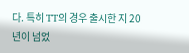다. 특히 TT의 경우 출시한 지 20년이 넘었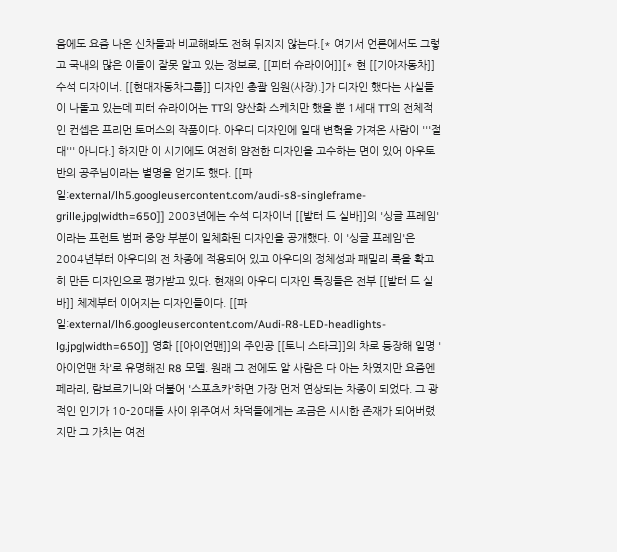음에도 요즘 나온 신차들과 비교해봐도 전혀 뒤지지 않는다.[* 여기서 언론에서도 그렇고 국내의 많은 이들이 잘못 알고 있는 정보로, [[피터 슈라이어]][* 현 [[기아자동차]] 수석 디자이너. [[현대자동차그룹]] 디자인 총괄 임원(사장).]가 디자인 했다는 사실들이 나돌고 있는데 피터 슈라이어는 TT의 양산화 스케치만 했을 뿐 1세대 TT의 전체적인 컨셉은 프리먼 토머스의 작품이다. 아우디 디자인에 일대 변혁을 가져온 사람이 '''절대''' 아니다.] 하지만 이 시기에도 여전히 얌전한 디자인을 고수하는 면이 있어 아우토반의 공주님이라는 별명을 얻기도 했다. [[파일:external/lh5.googleusercontent.com/audi-s8-singleframe-grille.jpg|width=650]] 2003년에는 수석 디자이너 [[발터 드 실바]]의 '싱글 프레임'이라는 프런트 범퍼 중앙 부분이 일체화된 디자인을 공개했다. 이 '싱글 프레임'은 2004년부터 아우디의 전 차종에 적용되어 있고 아우디의 정체성과 패밀리 룩을 확고히 만든 디자인으로 평가받고 있다. 현재의 아우디 디자인 특징들은 전부 [[발터 드 실바]] 체제부터 이어지는 디자인들이다. [[파일:external/lh6.googleusercontent.com/Audi-R8-LED-headlights-lg.jpg|width=650]] 영화 [[아이언맨]]의 주인공 [[토니 스타크]]의 차로 등장해 일명 '아이언맨 차'로 유명해진 R8 모델. 원래 그 전에도 알 사람은 다 아는 차였지만 요즘엔 페라리, 람보르기니와 더불어 '스포츠카'하면 가장 먼저 연상되는 차종이 되었다. 그 광적인 인기가 10-20대들 사이 위주여서 차덕들에게는 조금은 시시한 존재가 되어버렸지만 그 가치는 여전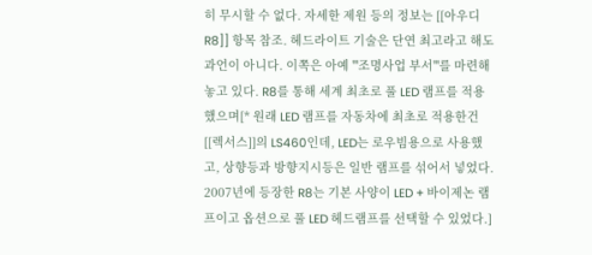히 무시할 수 없다. 자세한 제원 등의 정보는 [[아우디 R8]] 항목 참조. 헤드라이트 기술은 단연 최고라고 해도 과언이 아니다. 이쪽은 아예 '''조명사업 부서'''를 마련해놓고 있다. R8를 통해 세계 최초로 풀 LED 램프를 적용했으며[* 원래 LED 램프를 자동차에 최초로 적용한건 [[렉서스]]의 LS460인데, LED는 로우빔용으로 사용했고, 상향등과 방향지시등은 일반 램프를 섞어서 넣었다. 2007년에 등장한 R8는 기본 사양이 LED + 바이제논 램프이고 옵션으로 풀 LED 헤드램프를 선택할 수 있었다.]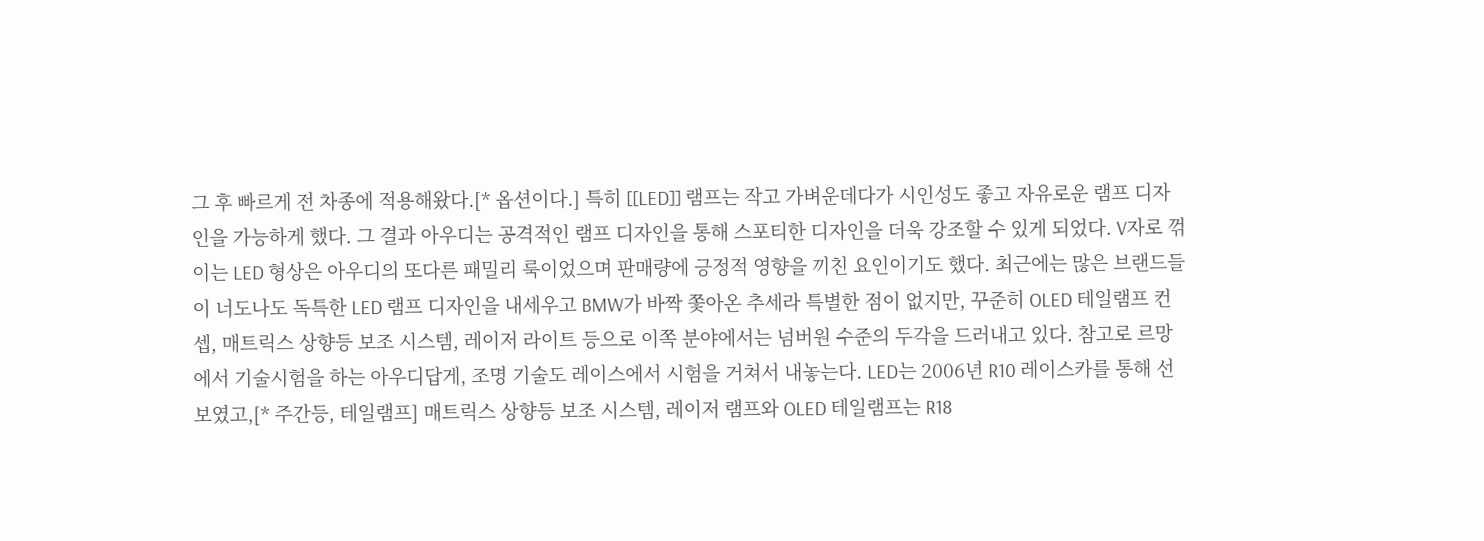그 후 빠르게 전 차종에 적용해왔다.[* 옵션이다.] 특히 [[LED]] 램프는 작고 가벼운데다가 시인성도 좋고 자유로운 램프 디자인을 가능하게 했다. 그 결과 아우디는 공격적인 램프 디자인을 통해 스포티한 디자인을 더욱 강조할 수 있게 되었다. V자로 꺾이는 LED 형상은 아우디의 또다른 패밀리 룩이었으며 판매량에 긍정적 영향을 끼친 요인이기도 했다. 최근에는 많은 브랜드들이 너도나도 독특한 LED 램프 디자인을 내세우고 BMW가 바짝 쫓아온 추세라 특별한 점이 없지만, 꾸준히 OLED 테일램프 컨셉, 매트릭스 상향등 보조 시스템, 레이저 라이트 등으로 이쪽 분야에서는 넘버원 수준의 두각을 드러내고 있다. 참고로 르망에서 기술시험을 하는 아우디답게, 조명 기술도 레이스에서 시험을 거쳐서 내놓는다. LED는 2006년 R10 레이스카를 통해 선보였고,[* 주간등, 테일램프] 매트릭스 상향등 보조 시스템, 레이저 램프와 OLED 테일램프는 R18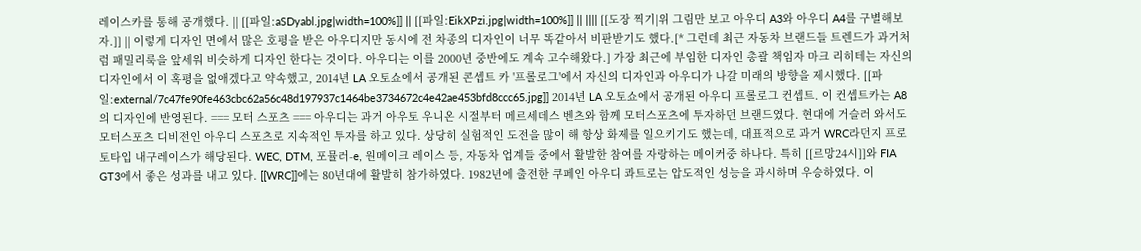레이스카를 통해 공개했다. || [[파일:aSDyabl.jpg|width=100%]] || [[파일:EikXPzi.jpg|width=100%]] || |||| [[도장 찍기|위 그림만 보고 아우디 A3와 아우디 A4를 구별해보자.]] || 이렇게 디자인 면에서 많은 호평을 받은 아우디지만 동시에 전 차종의 디자인이 너무 똑같아서 비판받기도 했다.[* 그런데 최근 자동차 브랜드들 트렌드가 과거처럼 패밀리룩을 앞세워 비슷하게 디자인 한다는 것이다. 아우디는 이를 2000년 중반에도 계속 고수해왔다.] 가장 최근에 부임한 디자인 총괄 책임자 마크 리히테는 자신의 디자인에서 이 혹평을 없애겠다고 약속했고, 2014년 LA 오토쇼에서 공개된 콘셉트 카 '프롤로그'에서 자신의 디자인과 아우디가 나갈 미래의 방향을 제시했다. [[파일:external/7c47fe90fe463cbc62a56c48d197937c1464be3734672c4e42ae453bfd8ccc65.jpg]] 2014년 LA 오토쇼에서 공개된 아우디 프롤로그 컨셉트. 이 컨셉트카는 A8의 디자인에 반영된다. === 모터 스포츠 === 아우디는 과거 아우토 우니온 시절부터 메르세데스 벤츠와 함께 모터스포츠에 투자하던 브랜드였다. 현대에 거슬러 와서도 모터스포츠 디비전인 아우디 스포츠로 지속적인 투자를 하고 있다. 상당히 실험적인 도전을 많이 해 항상 화제를 일으키기도 했는데, 대표적으로 과거 WRC라던지 프로토타입 내구레이스가 해당된다. WEC, DTM, 포뮬러-e, 원메이크 레이스 등, 자동차 업계들 중에서 활발한 참여를 자랑하는 메이커중 하나다. 특히 [[르망24시]]와 FIA GT3에서 좋은 성과를 내고 있다. [[WRC]]에는 80년대에 활발히 참가하였다. 1982년에 출전한 쿠페인 아우디 콰트로는 압도적인 성능을 과시하며 우승하였다. 이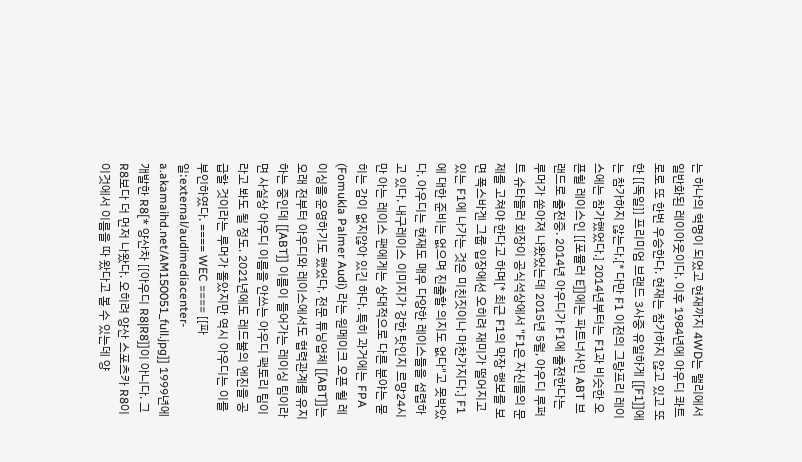는 하나의 혁명이 되었고 현재까지 4WD는 랠리에서 일반화된 레이아웃이다. 이후 1984년에 아우디 콰트로로 또 한번 우승한다. 현재는 참가하지 않고 있고 또한 [[독일]] 프리미엄 브랜드 3사중 유일하게 [[F1]]에는 참가하지 않는다.[* 다만 F1 이전의 그랑프리 레이스에는 참가했었다.] 2014년부터는 F1과 비슷한 오픈휠 레이스인 [[포뮬러 E]]에는 파트너사인 ABT 브랜드로 출전중. 2014년 아우디가 F1에 출전한다는 루머가 쏟아져 나왔었는데 2015년 5월, 아우디 루퍼트 슈타들러 회장이 공식석상에서 "F1은 자신들의 문제를 고쳐야 한다고 하며[* 최근 F1의 막장 행보를 보면 폭스바겐 그룹 입장에선 오히려 재미가 떨어지고 있는 F1에 나가는 것은 미친짓이나 마찬가지다.] F1에 대한 준비는 없으며 진출할 의지도 없다"고 못박았다. 아우디는 현재도 매우 다양한 레이스들을 섭렵하고 있다. 내구레이스 이미지가 강한 탓인지 르망24시만 아는 레이스 팬에게는 상대적으로 다른 분야는 묻히는 감이 없지않아 있긴 하다. 특히 과거에는 FPA (Fomukla Palmer Audi) 라는 원메이크 오픈 휠 레이싱을 운영하기도 했었다. 전문 튜닝업체 [[ABT]]는 오래 전부터 아우디와 레이스에서도 협력관계를 유지하는 중인데 [[ABT]] 이름이 들어가는 레이싱 팀이라면 사실상 아우디 이름을 안쓰는 아우디 팩토리 팀이라고 봐도 될 정도. 2021년에도 레드불의 엔진을 공급할 것이라는 루머가 돌았지만 역시 아우디는 이를 부인하였다. ==== WEC ==== [[파일:external/audimediacenter-a.akamaihd.net/AM150051_full.jpg]] 1999년에 개발한 R8[* 양산차 [[아우디 R8|R8]]이 아니다. 그 R8보다 더 먼저 나왔다. 오히려 양산 스포츠카 R8이 이것에서 이름을 따 왔다고 볼 수 있는데 양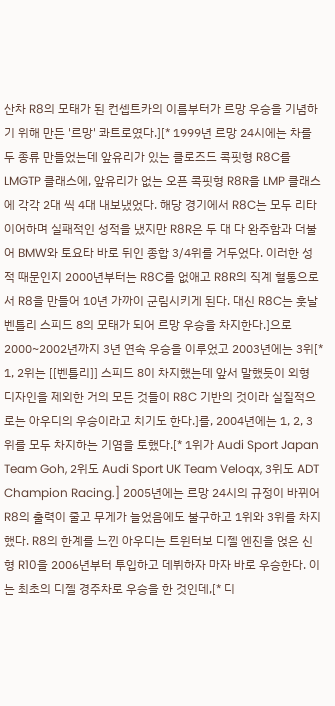산차 R8의 모태가 된 컨셉트카의 이름부터가 르망 우승을 기념하기 위해 만든 '르망' 콰트로였다.][* 1999년 르망 24시에는 차를 두 종류 만들었는데 앞유리가 있는 클로즈드 콕핏형 R8C를 LMGTP 클래스에, 앞유리가 없는 오픈 콕핏형 R8R을 LMP 클래스에 각각 2대 씩 4대 내보냈었다. 해당 경기에서 R8C는 모두 리타이어하며 실패적인 성적을 냈지만 R8R은 두 대 다 완주함과 더불어 BMW와 토요타 바로 뒤인 종합 3/4위를 거두었다. 이러한 성적 때문인지 2000년부터는 R8C를 없애고 R8R의 직계 혈통으로서 R8을 만들어 10년 가까이 군림시키게 된다. 대신 R8C는 훗날 벤틀리 스피드 8의 모태가 되어 르망 우승을 차지한다.]으로 2000~2002년까지 3년 연속 우승을 이루었고 2003년에는 3위[* 1, 2위는 [[벤틀리]] 스피드 8이 차지했는데 앞서 말했듯이 외형 디자인을 제외한 거의 모든 것들이 R8C 기반의 것이라 실질적으로는 아우디의 우승이라고 치기도 한다.]를, 2004년에는 1, 2, 3위를 모두 차지하는 기염을 토했다.[* 1위가 Audi Sport Japan Team Goh, 2위도 Audi Sport UK Team Veloqx, 3위도 ADT Champion Racing.] 2005년에는 르망 24시의 규정이 바뀌어 R8의 출력이 줄고 무게가 늘었음에도 불구하고 1위와 3위를 차지했다. R8의 한계를 느낀 아우디는 트윈터보 디젤 엔진을 얹은 신형 R10을 2006년부터 투입하고 데뷔하자 마자 바로 우승한다. 이는 최초의 디젤 경주차로 우승을 한 것인데,[* 디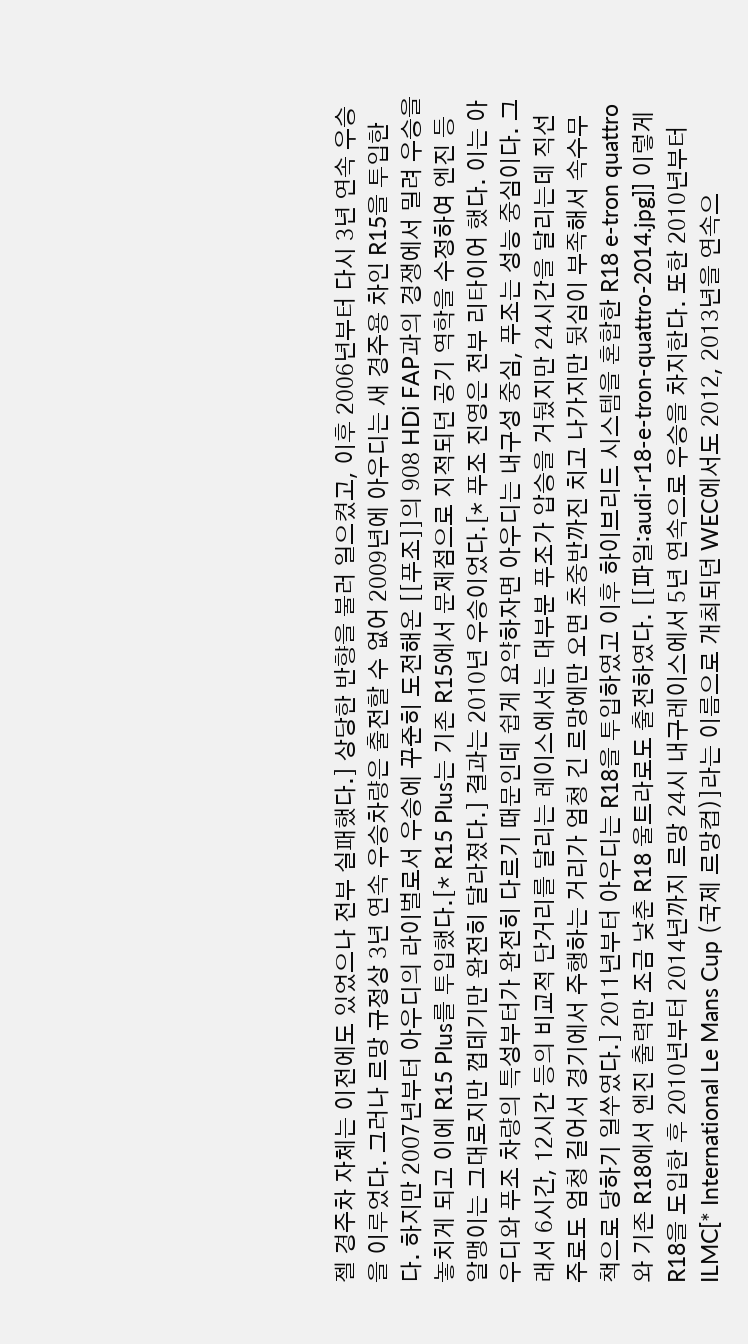젤 경주차 자체는 이전에도 있었으나 전부 실패했다.] 상당한 반향을 불러 일으켰고, 이후 2006년부터 다시 3년 연속 우승을 이루었다. 그러나 르망 규정상 3년 연속 우승차량은 출전할 수 없어 2009년에 아우디는 새 경주용 차인 R15을 투입한다. 하지만 2007년부터 아우디의 라이벌로서 우승에 꾸준히 도전해온 [[푸조]]의 908 HDi FAP과의 경쟁에서 밀려 우승을 놓치게 되고 이에 R15 Plus를 투입했다.[* R15 Plus는 기존 R15에서 문제점으로 지적되던 공기 역학을 수정하여 엔진 등 알맹이는 그대로지만 껍데기만 완전히 달라졌다.] 결과는 2010년 우승이었다.[* 푸조 진영은 전부 리타이어 했다. 이는 아우디와 푸조 차량의 특성부터가 완전히 다르기 때문인데 쉽게 요약하자면 아우디는 내구성 중심, 푸조는 성능 중심이다. 그래서 6시간, 12시간 등의 비교적 단거리를 달리는 레이스에서는 대부분 푸조가 압승을 거뒀지만 24시간을 달리는데 직선 주로도 엄청 길어서 경기에서 주행하는 거리가 엄청 긴 르망에만 오면 초중반까진 치고 나가지만 뒷심이 부족해서 속수무책으로 당하기 일쑤였다.] 2011년부터 아우디는 R18을 투입하였고 이후 하이브리드 시스템을 혼합한 R18 e-tron quattro와 기존 R18에서 엔진 출력만 조금 낮춘 R18 울트라로도 출전하였다. [[파일:audi-r18-e-tron-quattro-2014.jpg]] 이렇게 R18을 도입한 후 2010년부터 2014년까지 르망 24시 내구레이스에서 5년 연속으로 우승을 차지한다. 또한 2010년부터 ILMC[* International Le Mans Cup (국제 르망컵)]라는 이름으로 개최되던 WEC에서도 2012, 2013년을 연속으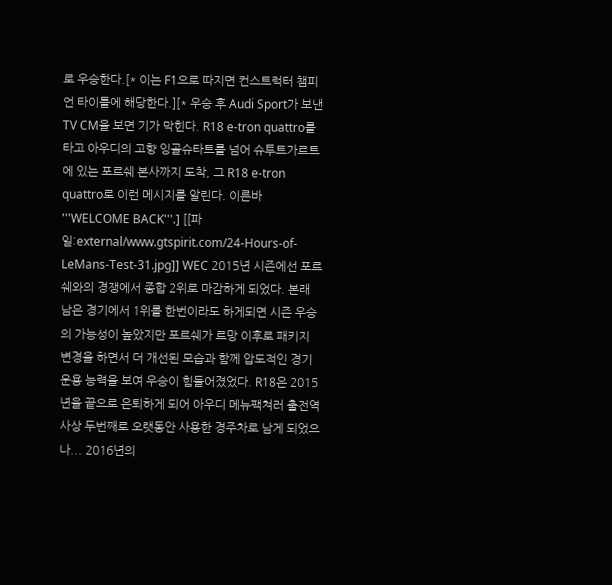로 우승한다.[* 이는 F1으로 따지면 컨스트럭터 챔피언 타이틀에 해당한다.][* 우승 후 Audi Sport가 보낸 TV CM을 보면 기가 막힌다. R18 e-tron quattro를 타고 아우디의 고향 잉골슈타트를 넘어 슈투트가르트에 있는 포르쉐 본사까지 도착, 그 R18 e-tron quattro로 이런 메시지를 알린다. 이른바 '''WELCOME BACK'''.] [[파일:external/www.gtspirit.com/24-Hours-of-LeMans-Test-31.jpg]] WEC 2015년 시즌에선 포르쉐와의 경쟁에서 종합 2위로 마감하게 되었다. 본래 남은 경기에서 1위를 한번이라도 하게되면 시즌 우승의 가능성이 높았지만 포르쉐가 르망 이후로 패키지 변경을 하면서 더 개선된 모습과 함께 압도적인 경기운용 능력을 보여 우승이 힘들어졌었다. R18은 2015년을 끝으로 은퇴하게 되어 아우디 메뉴팩쳐러 출전역사상 두번째로 오랫동안 사용한 경주차로 남게 되었으나... 2016년의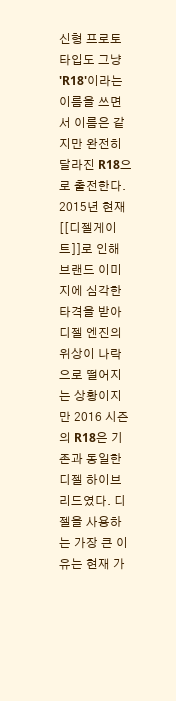신형 프로토타입도 그냥 'R18'이라는 이름을 쓰면서 이름은 같지만 완전히 달라진 R18으로 출전한다. 2015년 현재 [[디젤게이트]]로 인해 브랜드 이미지에 심각한 타격을 받아 디젤 엔진의 위상이 나락으로 떨어지는 상황이지만 2016 시즌의 R18은 기존과 동일한 디젤 하이브리드였다. 디젤을 사용하는 가장 큰 이유는 현재 가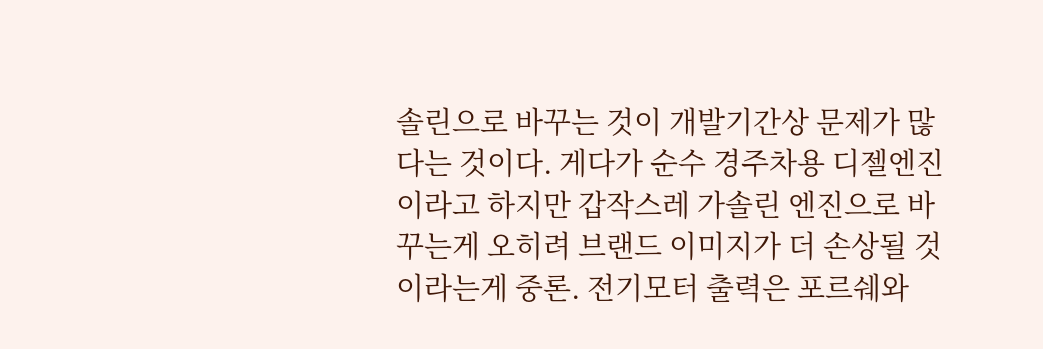솔린으로 바꾸는 것이 개발기간상 문제가 많다는 것이다. 게다가 순수 경주차용 디젤엔진이라고 하지만 갑작스레 가솔린 엔진으로 바꾸는게 오히려 브랜드 이미지가 더 손상될 것이라는게 중론. 전기모터 출력은 포르쉐와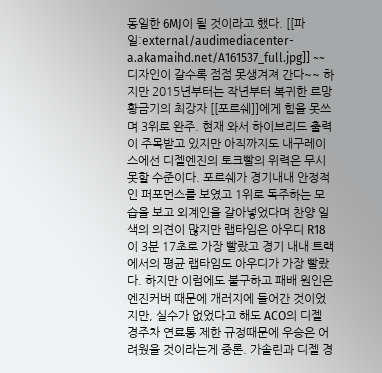동일한 6MJ이 될 것이라고 했다. [[파일:external/audimediacenter-a.akamaihd.net/A161537_full.jpg]] ~~디자인이 갈수록 점점 못생겨져 간다~~ 하지만 2015년부터는 작년부터 복귀한 르망 황금기의 최강자 [[포르쉐]]에게 힘을 못쓰며 3위로 완주. 현재 와서 하이브리드 출력이 주목받고 있지만 아직까지도 내구레이스에선 디젤엔진의 토크빨의 위력은 무시못할 수준이다. 포르쉐가 경기내내 안정적인 퍼포먼스를 보였고 1위로 독주하는 모습을 보고 외계인을 갈아넣었다며 찬양 일색의 의견이 많지만 랩타임은 아우디 R18이 3분 17초로 가장 빨랐고 경기 내내 트랙에서의 평균 랩타임도 아우디가 가장 빨랐다. 하지만 이럼에도 불구하고 패배 원인은 엔진커버 때문에 개러지에 들어간 것이었지만, 실수가 없었다고 해도 ACO의 디젤 경주차 연료통 제한 규정때문에 우승은 어려웠을 것이라는게 중론. 가솔린과 디젤 경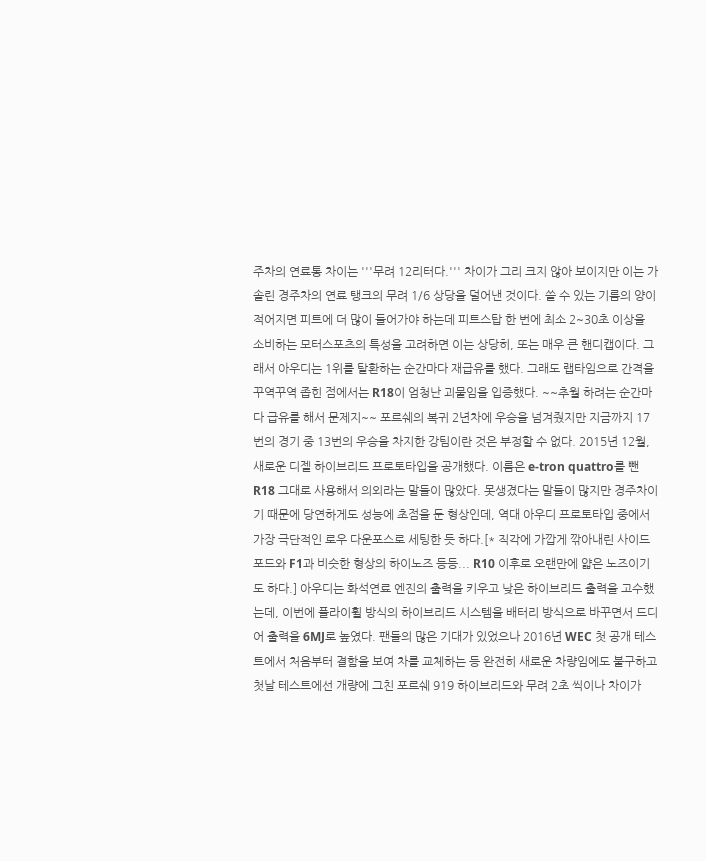주차의 연료통 차이는 '''무려 12리터다.''' 차이가 그리 크지 않아 보이지만 이는 가솔린 경주차의 연료 탱크의 무려 1/6 상당을 덜어낸 것이다. 쓸 수 있는 기름의 양이 적어지면 피트에 더 많이 들어가야 하는데 피트스탑 한 번에 최소 2~30초 이상을 소비하는 모터스포츠의 특성을 고려하면 이는 상당히, 또는 매우 큰 핸디캡이다. 그래서 아우디는 1위를 탈환하는 순간마다 재급유를 했다. 그래도 랩타임으로 간격을 꾸역꾸역 좁힌 점에서는 R18이 엄청난 괴물임을 입증했다. ~~추월 하려는 순간마다 급유를 해서 문제지~~ 포르쉐의 복귀 2년차에 우승을 넘겨줬지만 지금까지 17번의 경기 중 13번의 우승을 차지한 강팀이란 것은 부정할 수 없다. 2015년 12월, 새로운 디젤 하이브리드 프로토타입을 공개했다. 이름은 e-tron quattro를 뺀 R18 그대로 사용해서 의외라는 말들이 많았다. 못생겼다는 말들이 많지만 경주차이기 때문에 당연하게도 성능에 초점을 둔 형상인데, 역대 아우디 프로토타입 중에서 가장 극단적인 로우 다운포스로 세팅한 듯 하다.[* 직각에 가깝게 깎아내린 사이드포드와 F1과 비슷한 형상의 하이노즈 등등... R10 이후로 오랜만에 얇은 노즈이기도 하다.] 아우디는 화석연료 엔진의 출력을 키우고 낮은 하이브리드 출력을 고수했는데, 이번에 플라이휠 방식의 하이브리드 시스템을 배터리 방식으로 바꾸면서 드디어 출력을 6MJ로 높였다. 팬들의 많은 기대가 있었으나 2016년 WEC 첫 공개 테스트에서 처음부터 결함을 보여 차를 교체하는 등 완전히 새로운 차량임에도 불구하고 첫날 테스트에선 개량에 그친 포르쉐 919 하이브리드와 무려 2초 씩이나 차이가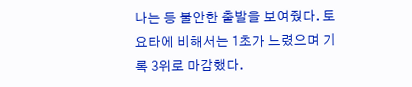나는 등 불안한 출발을 보여줬다. 토요타에 비해서는 1초가 느렸으며 기록 3위로 마감했다.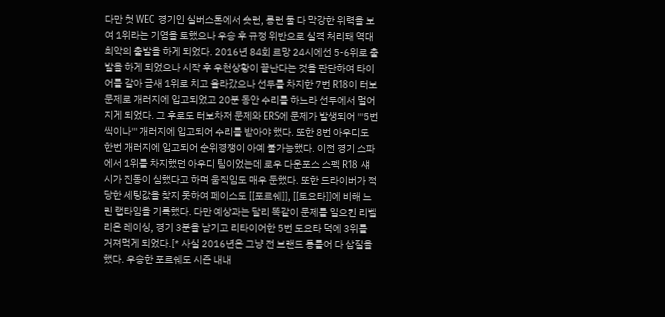다만 첫 WEC 경기인 실버스톤에서 숏런, 롱런 둘 다 막강한 위력을 보여 1위라는 기염을 토했으나 우승 후 규정 위반으로 실격 처리돼 역대 최악의 출발을 하게 되었다. 2016년 84회 르망 24시에선 5-6위로 출발을 하게 되었으나 시작 후 우천상황이 끝난다는 것을 판단하여 타이어를 갈아 금새 1위로 치고 올라갔으나 선두를 차지한 7번 R18이 터보 문제로 개러지에 입고되었고 20분 동안 수리를 하느라 선두에서 멀어지게 되었다. 그 후로도 터보차저 문제와 ERS에 문제가 발생되어 '''5번 씩이나''' 개러지에 입고되어 수리를 받아야 했다. 또한 8번 아우디도 한번 개러지에 입고되어 순위경쟁이 아예 불가능했다. 이전 경기 스파에서 1위를 차지했던 아우디 팀이었는데 로우 다운포스 스펙 R18 섀시가 진동이 심했다고 하며 움직임도 매우 둔했다. 또한 드라이버가 적당한 세팅값을 찾지 못하여 페이스도 [[포르쉐]], [[토요타]]에 비해 느린 랩타임을 기록했다. 다만 예상과는 달리 똑같이 문제를 일으킨 리벨리온 레이싱, 경기 3분을 남기고 리타이어한 5번 도요타 덕에 3위를 거져먹게 되었다.[* 사실 2016년은 그냥 전 브랜드 통틀어 다 삽질을 했다. 우승한 포르쉐도 시즌 내내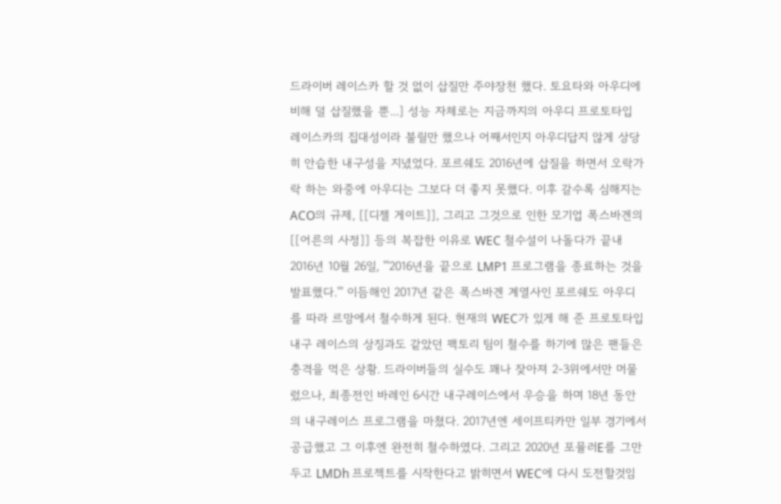드라이버 레이스카 할 것 없이 삽질만 주야장천 했다. 토요타와 아우디에 비해 덜 삽질했을 뿐...] 성능 자체로는 지금까지의 아우디 프로토타입 레이스카의 집대성이라 불릴만 했으나 어째서인지 아우디답지 않게 상당히 안습한 내구성을 지녔었다. 포르쉐도 2016년에 삽질을 하면서 오락가락 하는 와중에 아우디는 그보다 더 좋지 못했다. 이후 갈수록 심해지는 ACO의 규제, [[디젤 게이트]], 그리고 그것으로 인한 모기업 폭스바겐의 [[어른의 사정]] 등의 복잡한 이유로 WEC 철수설이 나돌다가 끝내 2016년 10월 26일, '''2016년을 끝으로 LMP1 프로그램을 종료하는 것을 발표했다.''' 이듬해인 2017년 같은 폭스바겐 계열사인 포르쉐도 아우디를 따라 르망에서 철수하게 된다. 현재의 WEC가 있게 해 준 프로토타입 내구 레이스의 상징과도 같았던 팩토리 팀이 철수를 하기에 많은 팬들은 충격을 먹은 상황. 드라이버들의 실수도 꽤나 잦아져 2-3위에서만 머물렀으나, 최종전인 바레인 6시간 내구레이스에서 우승을 하며 18년 동안의 내구레이스 프로그램을 마쳤다. 2017년엔 세이프티카만 일부 경기에서 공급했고 그 이후엔 완전히 철수하였다. 그리고 2020년 포뮬러E를 그만두고 LMDh 프로젝트를 시작한다고 밝히면서 WEC에 다시 도전할것임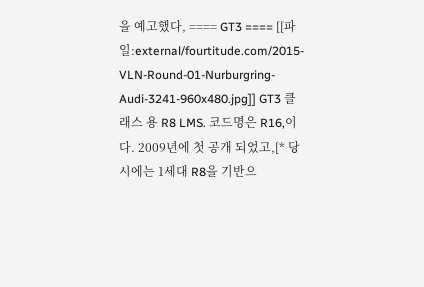을 예고했다, ==== GT3 ==== [[파일:external/fourtitude.com/2015-VLN-Round-01-Nurburgring-Audi-3241-960x480.jpg]] GT3 클래스 용 R8 LMS. 코드명은 R16,이다. 2009년에 첫 공개 되었고,[* 당시에는 1세대 R8을 기반으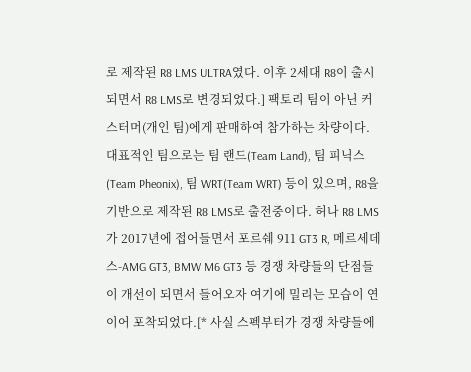로 제작된 R8 LMS ULTRA였다. 이후 2세대 R8이 출시되면서 R8 LMS로 변경되었다.] 팩토리 팀이 아닌 커스터머(개인 팀)에게 판매하여 참가하는 차량이다. 대표적인 팀으로는 팀 랜드(Team Land), 팀 피닉스(Team Pheonix), 팀 WRT(Team WRT) 등이 있으며, R8을 기반으로 제작된 R8 LMS로 출전중이다. 허나 R8 LMS가 2017년에 접어들면서 포르쉐 911 GT3 R, 메르세데스-AMG GT3, BMW M6 GT3 등 경쟁 차량들의 단점들이 개선이 되면서 들어오자 여기에 밀리는 모습이 연이어 포착되었다.[* 사실 스펙부터가 경쟁 차량들에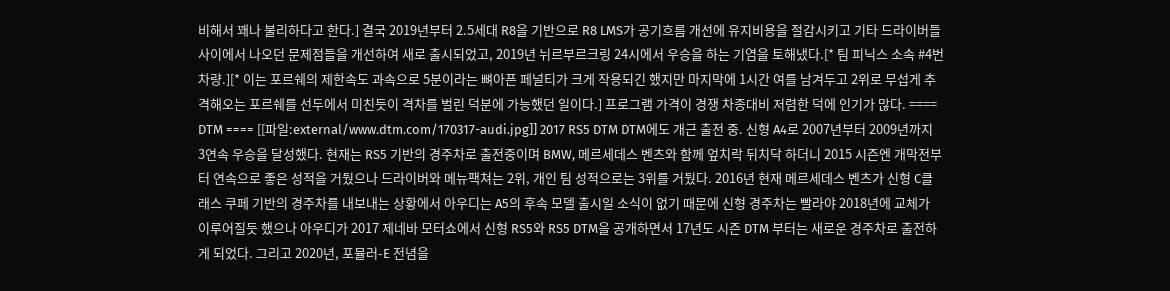비해서 꽤나 불리하다고 한다.] 결국 2019년부터 2.5세대 R8을 기반으로 R8 LMS가 공기흐름 개선에 유지비용을 절감시키고 기타 드라이버들 사이에서 나오던 문제점들을 개선하여 새로 출시되었고, 2019년 뉘르부르크링 24시에서 우승을 하는 기염을 토해냈다.[* 팀 피닉스 소속 #4번 차량.][* 이는 포르쉐의 제한속도 과속으로 5분이라는 뼈아픈 페널티가 크게 작용되긴 했지만 마지막에 1시간 여를 남겨두고 2위로 무섭게 추격해오는 포르쉐를 선두에서 미친듯이 격차를 벌린 덕분에 가능했던 일이다.] 프로그램 가격이 경쟁 차종대비 저렴한 덕에 인기가 많다. ==== DTM ==== [[파일:external/www.dtm.com/170317-audi.jpg]] 2017 RS5 DTM DTM에도 개근 출전 중. 신형 A4로 2007년부터 2009년까지 3연속 우승을 달성했다. 현재는 RS5 기반의 경주차로 출전중이며 BMW, 메르세데스 벤츠와 함께 엎치락 뒤치닥 하더니 2015 시즌엔 개막전부터 연속으로 좋은 성적을 거뒀으나 드라이버와 메뉴팩쳐는 2위, 개인 팀 성적으로는 3위를 거뒀다. 2016년 현재 메르세데스 벤츠가 신형 C클래스 쿠페 기반의 경주차를 내보내는 상황에서 아우디는 A5의 후속 모델 출시일 소식이 없기 때문에 신형 경주차는 빨라야 2018년에 교체가 이루어질듯 했으나 아우디가 2017 제네바 모터쇼에서 신형 RS5와 RS5 DTM을 공개하면서 17년도 시즌 DTM 부터는 새로운 경주차로 출전하게 되었다. 그리고 2020년, 포뮬러-E 전념을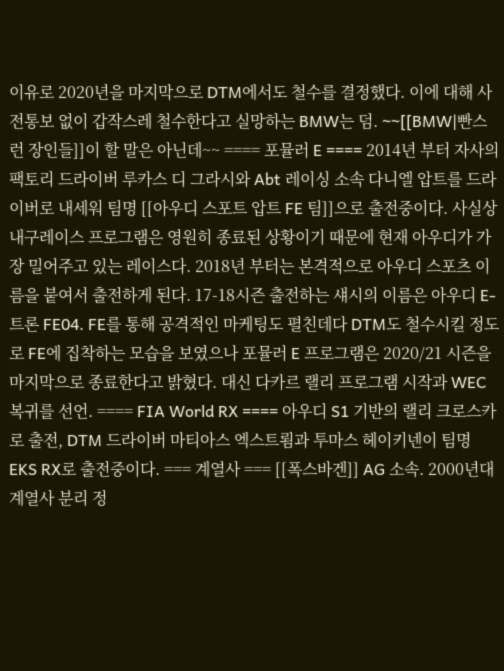이유로 2020년을 마지막으로 DTM에서도 철수를 결정했다. 이에 대해 사전통보 없이 갑작스레 철수한다고 실망하는 BMW는 덤. ~~[[BMW|빤스런 장인들]]이 할 말은 아닌데~~ ==== 포뮬러 E ==== 2014년 부터 자사의 팩토리 드라이버 루카스 디 그라시와 Abt 레이싱 소속 다니엘 압트를 드라이버로 내세워 팀명 [[아우디 스포트 압트 FE 팀]]으로 출전중이다. 사실상 내구레이스 프로그램은 영원히 종료된 상황이기 때문에 현재 아우디가 가장 밀어주고 있는 레이스다. 2018년 부터는 본격적으로 아우디 스포츠 이름을 붙여서 출전하게 된다. 17-18시즌 출전하는 섀시의 이름은 아우디 E-트론 FE04. FE를 통해 공격적인 마케팅도 펼친데다 DTM도 철수시킬 정도로 FE에 집착하는 모습을 보였으나 포뮬러 E 프로그램은 2020/21 시즌을 마지막으로 종료한다고 밝혔다. 대신 다카르 랠리 프로그램 시작과 WEC 복귀를 선언. ==== FIA World RX ==== 아우디 S1 기반의 랠리 크로스카로 출전, DTM 드라이버 마티아스 엑스트룀과 투마스 헤이키넨이 팀명 EKS RX로 출전중이다. === 계열사 === [[폭스바겐]] AG 소속. 2000년대 계열사 분리 정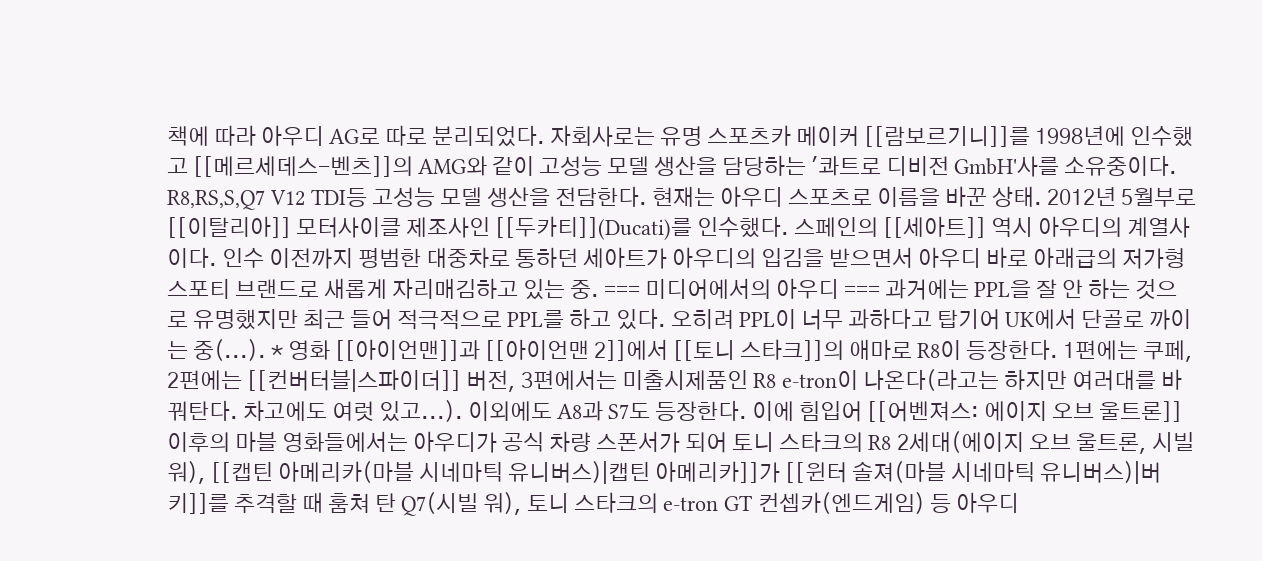책에 따라 아우디 AG로 따로 분리되었다. 자회사로는 유명 스포츠카 메이커 [[람보르기니]]를 1998년에 인수했고 [[메르세데스-벤츠]]의 AMG와 같이 고성능 모델 생산을 담당하는 '콰트로 디비전 GmbH'사를 소유중이다. R8,RS,S,Q7 V12 TDI등 고성능 모델 생산을 전담한다. 현재는 아우디 스포츠로 이름을 바꾼 상태. 2012년 5월부로 [[이탈리아]] 모터사이클 제조사인 [[두카티]](Ducati)를 인수했다. 스페인의 [[세아트]] 역시 아우디의 계열사이다. 인수 이전까지 평범한 대중차로 통하던 세아트가 아우디의 입김을 받으면서 아우디 바로 아래급의 저가형 스포티 브랜드로 새롭게 자리매김하고 있는 중. === 미디어에서의 아우디 === 과거에는 PPL을 잘 안 하는 것으로 유명했지만 최근 들어 적극적으로 PPL를 하고 있다. 오히려 PPL이 너무 과하다고 탑기어 UK에서 단골로 까이는 중(...). * 영화 [[아이언맨]]과 [[아이언맨 2]]에서 [[토니 스타크]]의 애마로 R8이 등장한다. 1편에는 쿠페, 2편에는 [[컨버터블|스파이더]] 버전, 3편에서는 미출시제품인 R8 e-tron이 나온다(라고는 하지만 여러대를 바꿔탄다. 차고에도 여럿 있고...). 이외에도 A8과 S7도 등장한다. 이에 힘입어 [[어벤져스: 에이지 오브 울트론]] 이후의 마블 영화들에서는 아우디가 공식 차량 스폰서가 되어 토니 스타크의 R8 2세대(에이지 오브 울트론, 시빌 워), [[캡틴 아메리카(마블 시네마틱 유니버스)|캡틴 아메리카]]가 [[윈터 솔져(마블 시네마틱 유니버스)|버키]]를 추격할 때 훔쳐 탄 Q7(시빌 워), 토니 스타크의 e-tron GT 컨셉카(엔드게임) 등 아우디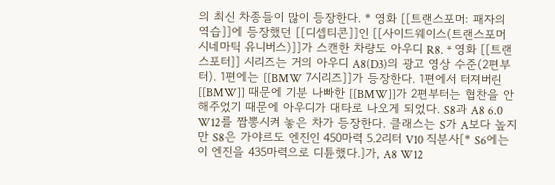의 최신 차종들이 많이 등장한다. * 영화 [[트랜스포머: 패자의 역습]]에 등장했던 [[디셉티콘]]인 [[사이드웨이스(트랜스포머 시네마틱 유니버스)]]가 스캔한 차량도 아우디 R8. * 영화 [[트랜스포터]] 시리즈는 거의 아우디 A8(D3)의 광고 영상 수준(2편부터). 1편에는 [[BMW 7시리즈]]가 등장한다. 1편에서 터져버린 [[BMW]] 때문에 기분 나빠한 [[BMW]]가 2편부터는 협찬을 안 해주었기 때문에 아우디가 대타로 나오게 되었다. S8과 A8 6.0 W12를 짬뽕시켜 놓은 차가 등장한다. 클래스는 S가 A보다 높지만 S8은 가야르도 엔진인 450마력 5.2리터 V10 직분사[* S6에는 이 엔진을 435마력으로 디튠했다.]가, A8 W12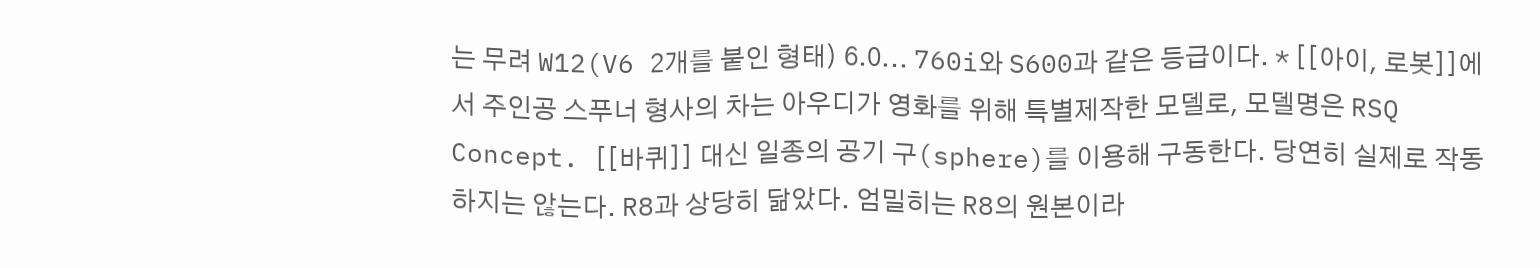는 무려 W12(V6 2개를 붙인 형태) 6.0... 760i와 S600과 같은 등급이다. * [[아이, 로봇]]에서 주인공 스푸너 형사의 차는 아우디가 영화를 위해 특별제작한 모델로, 모델명은 RSQ Concept. [[바퀴]] 대신 일종의 공기 구(sphere)를 이용해 구동한다. 당연히 실제로 작동하지는 않는다. R8과 상당히 닮았다. 엄밀히는 R8의 원본이라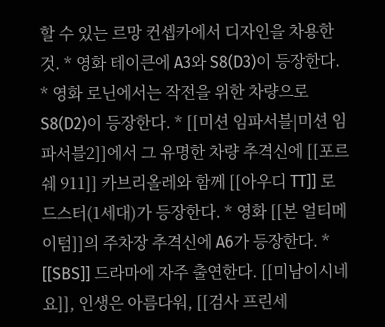할 수 있는 르망 컨셉카에서 디자인을 차용한 것. * 영화 테이큰에 A3와 S8(D3)이 등장한다. * 영화 로닌에서는 작전을 위한 차량으로 S8(D2)이 등장한다. * [[미션 임파서블|미션 임파서블2]]에서 그 유명한 차량 추격신에 [[포르쉐 911]] 카브리올레와 함께 [[아우디 TT]] 로드스터(1세대)가 등장한다. * 영화 [[본 얼티메이텀]]의 주차장 추격신에 A6가 등장한다. * [[SBS]] 드라마에 자주 출연한다. [[미남이시네요]], 인생은 아름다워, [[검사 프린세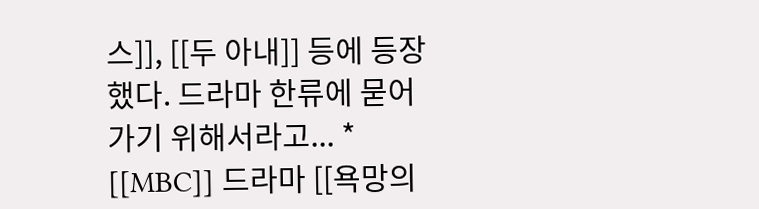스]], [[두 아내]] 등에 등장했다. 드라마 한류에 묻어가기 위해서라고... * [[MBC]] 드라마 [[욕망의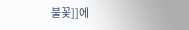불꽃]]에